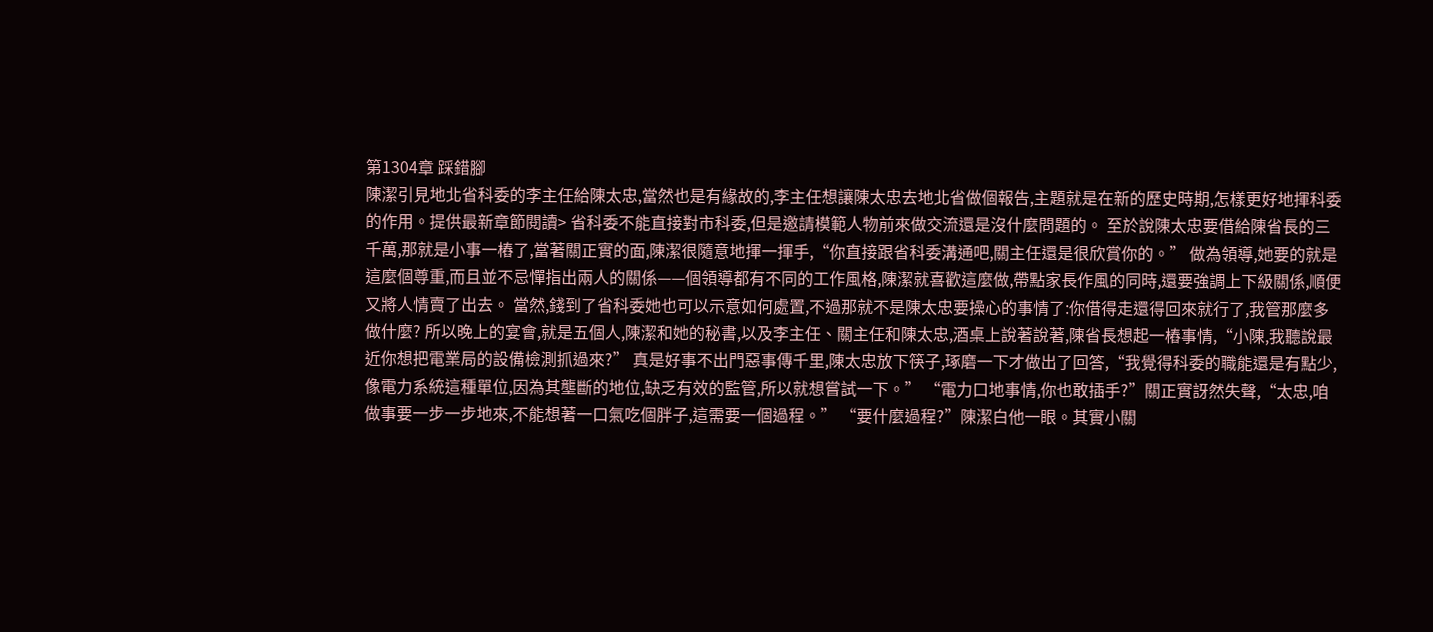第1304章 踩錯腳
陳潔引見地北省科委的李主任給陳太忠,當然也是有緣故的,李主任想讓陳太忠去地北省做個報告,主題就是在新的歷史時期,怎樣更好地揮科委的作用。提供最新章節閱讀> 省科委不能直接對市科委,但是邀請模範人物前來做交流還是沒什麼問題的。 至於說陳太忠要借給陳省長的三千萬,那就是小事一樁了,當著關正實的面,陳潔很隨意地揮一揮手,“你直接跟省科委溝通吧,關主任還是很欣賞你的。” 做為領導,她要的就是這麼個尊重,而且並不忌憚指出兩人的關係——個領導都有不同的工作風格,陳潔就喜歡這麼做,帶點家長作風的同時,還要強調上下級關係,順便又將人情賣了出去。 當然,錢到了省科委她也可以示意如何處置,不過那就不是陳太忠要操心的事情了:你借得走還得回來就行了,我管那麼多做什麼? 所以晚上的宴會,就是五個人,陳潔和她的秘書,以及李主任、關主任和陳太忠,酒桌上說著說著,陳省長想起一樁事情,“小陳,我聽說最近你想把電業局的設備檢測抓過來?” 真是好事不出門惡事傳千里,陳太忠放下筷子,琢磨一下才做出了回答,“我覺得科委的職能還是有點少,像電力系統這種單位,因為其壟斷的地位,缺乏有效的監管,所以就想嘗試一下。” “電力口地事情,你也敢插手?”關正實訝然失聲,“太忠,咱做事要一步一步地來,不能想著一口氣吃個胖子,這需要一個過程。” “要什麼過程?”陳潔白他一眼。其實小關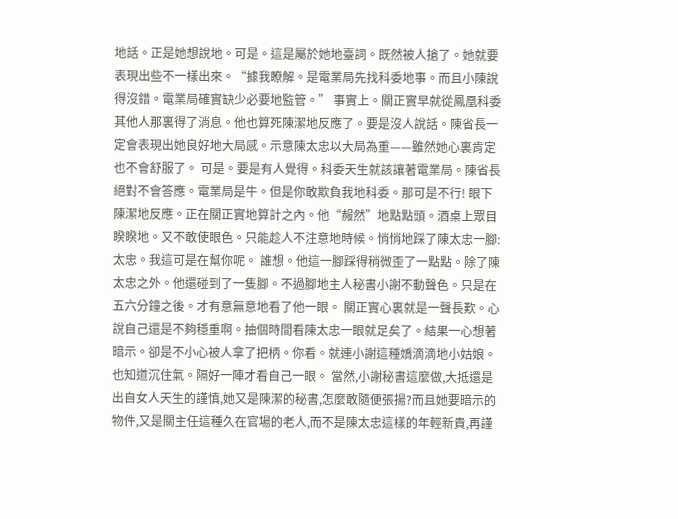地話。正是她想說地。可是。這是屬於她地臺詞。既然被人搶了。她就要表現出些不一樣出來。“據我瞭解。是電業局先找科委地事。而且小陳說得沒錯。電業局確實缺少必要地監管。” 事實上。關正實早就從鳳凰科委其他人那裏得了消息。他也算死陳潔地反應了。要是沒人說話。陳省長一定會表現出她良好地大局感。示意陳太忠以大局為重——雖然她心裏肯定也不會舒服了。 可是。要是有人覺得。科委天生就該讓著電業局。陳省長絕對不會答應。電業局是牛。但是你敢欺負我地科委。那可是不行! 眼下陳潔地反應。正在關正實地算計之內。他“赧然”地點點頭。酒桌上眾目睽睽地。又不敢使眼色。只能趁人不注意地時候。悄悄地踩了陳太忠一腳:太忠。我這可是在幫你呢。 誰想。他這一腳踩得稍微歪了一點點。除了陳太忠之外。他還碰到了一隻腳。不過腳地主人秘書小謝不動聲色。只是在五六分鐘之後。才有意無意地看了他一眼。 關正實心裏就是一聲長歎。心說自己還是不夠穩重啊。抽個時間看陳太忠一眼就足矣了。結果一心想著暗示。卻是不小心被人拿了把柄。你看。就連小謝這種嬌滴滴地小姑娘。也知道沉住氣。隔好一陣才看自己一眼。 當然,小謝秘書這麼做,大抵還是出自女人天生的謹慎,她又是陳潔的秘書,怎麼敢隨便張揚?而且她要暗示的物件,又是關主任這種久在官場的老人,而不是陳太忠這樣的年輕新貴,再謹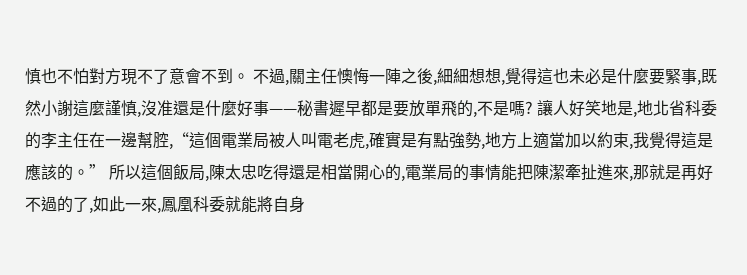慎也不怕對方現不了意會不到。 不過,關主任懊悔一陣之後,細細想想,覺得這也未必是什麼要緊事,既然小謝這麼謹慎,沒准還是什麼好事——秘書遲早都是要放單飛的,不是嗎? 讓人好笑地是,地北省科委的李主任在一邊幫腔,“這個電業局被人叫電老虎,確實是有點強勢,地方上適當加以約束,我覺得這是應該的。” 所以這個飯局,陳太忠吃得還是相當開心的,電業局的事情能把陳潔牽扯進來,那就是再好不過的了,如此一來,鳳凰科委就能將自身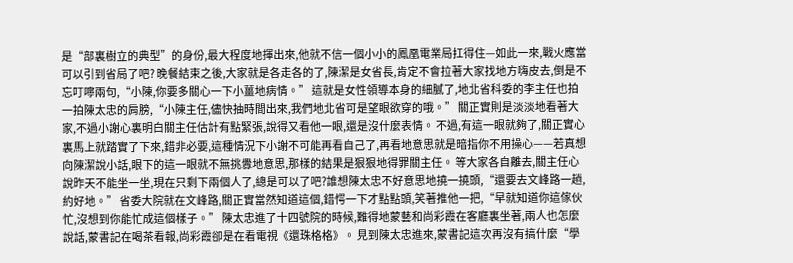是“部裏樹立的典型”的身份,最大程度地揮出來,他就不信一個小小的鳳凰電業局扛得住—如此一來,戰火應當可以引到省局了吧? 晚餐結束之後,大家就是各走各的了,陳潔是女省長,肯定不會拉著大家找地方嗨皮去,倒是不忘叮嚀兩句,“小陳,你要多關心一下小薑地病情。” 這就是女性領導本身的細膩了,地北省科委的李主任也拍一拍陳太忠的肩膀,“小陳主任,儘快抽時間出來,我們地北省可是望眼欲穿的哦。” 關正實則是淡淡地看著大家,不過小謝心裏明白關主任估計有點緊張,說得又看他一眼,還是沒什麼表情。 不過,有這一眼就夠了,關正實心裏馬上就踏實了下來,錯非必要,這種情況下小謝不可能再看自己了,再看地意思就是暗指你不用操心——若真想向陳潔說小話,眼下的這一眼就不無挑釁地意思,那樣的結果是狠狠地得罪關主任。 等大家各自離去,關主任心說昨天不能坐一坐,現在只剩下兩個人了,總是可以了吧?誰想陳太忠不好意思地撓一撓頭,“還要去文峰路一趟,約好地。” 省委大院就在文峰路,關正實當然知道這個,錯愕一下才點點頭,笑著推他一把,“早就知道你這傢伙忙,沒想到你能忙成這個樣子。” 陳太忠進了十四號院的時候,難得地蒙藝和尚彩霞在客廳裏坐著,兩人也怎麼說話,蒙書記在喝茶看報,尚彩霞卻是在看電視《還珠格格》。 見到陳太忠進來,蒙書記這次再沒有搞什麼“學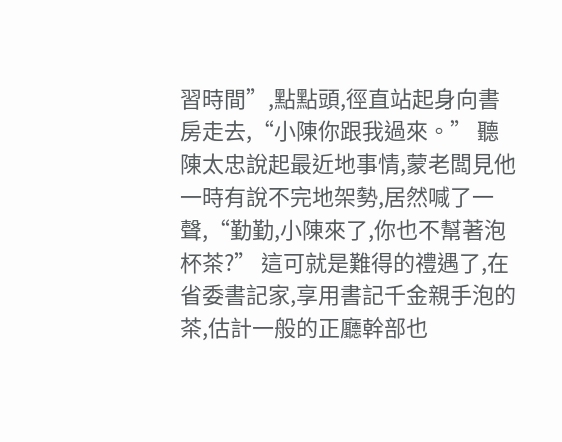習時間”,點點頭,徑直站起身向書房走去,“小陳你跟我過來。” 聽陳太忠說起最近地事情,蒙老闆見他一時有說不完地架勢,居然喊了一聲,“勤勤,小陳來了,你也不幫著泡杯茶?” 這可就是難得的禮遇了,在省委書記家,享用書記千金親手泡的茶,估計一般的正廳幹部也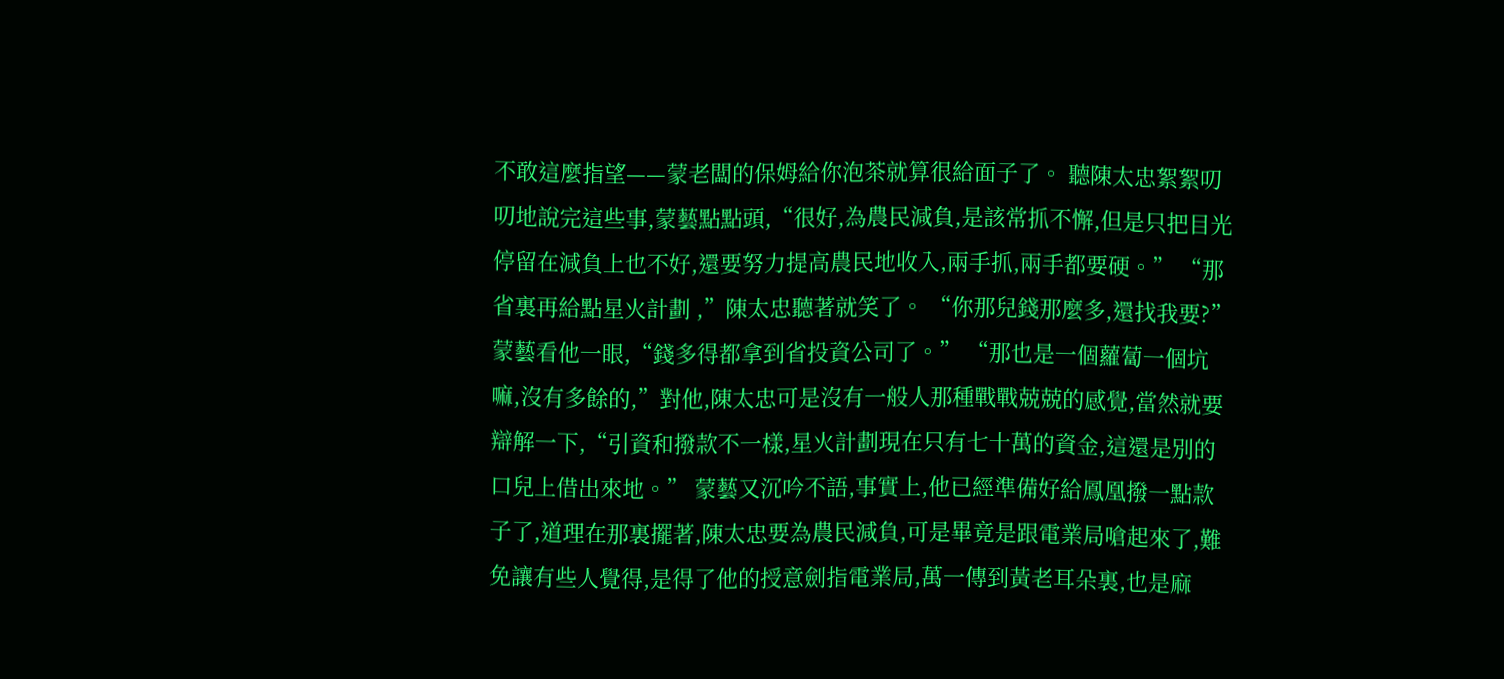不敢這麼指望——蒙老闆的保姆給你泡茶就算很給面子了。 聽陳太忠絮絮叨叨地說完這些事,蒙藝點點頭,“很好,為農民減負,是該常抓不懈,但是只把目光停留在減負上也不好,還要努力提高農民地收入,兩手抓,兩手都要硬。” “那省裏再給點星火計劃 ,”陳太忠聽著就笑了。 “你那兒錢那麼多,還找我要?”蒙藝看他一眼,“錢多得都拿到省投資公司了。” “那也是一個蘿蔔一個坑嘛,沒有多餘的,”對他,陳太忠可是沒有一般人那種戰戰兢兢的感覺,當然就要辯解一下,“引資和撥款不一樣,星火計劃現在只有七十萬的資金,這還是別的口兒上借出來地。” 蒙藝又沉吟不語,事實上,他已經準備好給鳳凰撥一點款子了,道理在那裏擺著,陳太忠要為農民減負,可是畢竟是跟電業局嗆起來了,難免讓有些人覺得,是得了他的授意劍指電業局,萬一傳到黃老耳朵裏,也是麻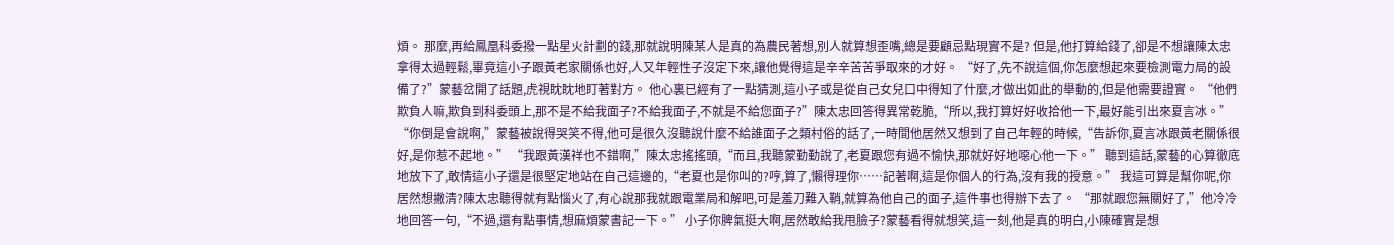煩。 那麼,再給鳳凰科委撥一點星火計劃的錢,那就說明陳某人是真的為農民著想,別人就算想歪嘴,總是要顧忌點現實不是? 但是,他打算給錢了,卻是不想讓陳太忠拿得太過輕鬆,畢竟這小子跟黃老家關係也好,人又年輕性子沒定下來,讓他覺得這是辛辛苦苦爭取來的才好。 “好了,先不說這個,你怎麼想起來要檢測電力局的設備了?”蒙藝岔開了話題,虎視眈眈地盯著對方。 他心裏已經有了一點猜測,這小子或是從自己女兒口中得知了什麼,才做出如此的舉動的,但是他需要證實。 “他們欺負人嘛,欺負到科委頭上,那不是不給我面子?不給我面子,不就是不給您面子?”陳太忠回答得異常乾脆,“所以,我打算好好收拾他一下,最好能引出來夏言冰。” “你倒是會說啊,”蒙藝被說得哭笑不得,他可是很久沒聽說什麼不給誰面子之類村俗的話了,一時間他居然又想到了自己年輕的時候,“告訴你,夏言冰跟黃老關係很好,是你惹不起地。” “我跟黃漢祥也不錯啊,”陳太忠搖搖頭,“而且,我聽蒙勤勤說了,老夏跟您有過不愉快,那就好好地噁心他一下。” 聽到這話,蒙藝的心算徹底地放下了,敢情這小子還是很堅定地站在自己這邊的,“老夏也是你叫的?哼,算了,懶得理你……記著啊,這是你個人的行為,沒有我的授意。” 我這可算是幫你呢,你居然想撇清?陳太忠聽得就有點惱火了,有心說那我就跟電業局和解吧,可是羞刀難入鞘,就算為他自己的面子,這件事也得辦下去了。 “那就跟您無關好了,”他冷冷地回答一句,“不過,還有點事情,想麻煩蒙書記一下。” 小子你脾氣挺大啊,居然敢給我甩臉子?蒙藝看得就想笑,這一刻,他是真的明白,小陳確實是想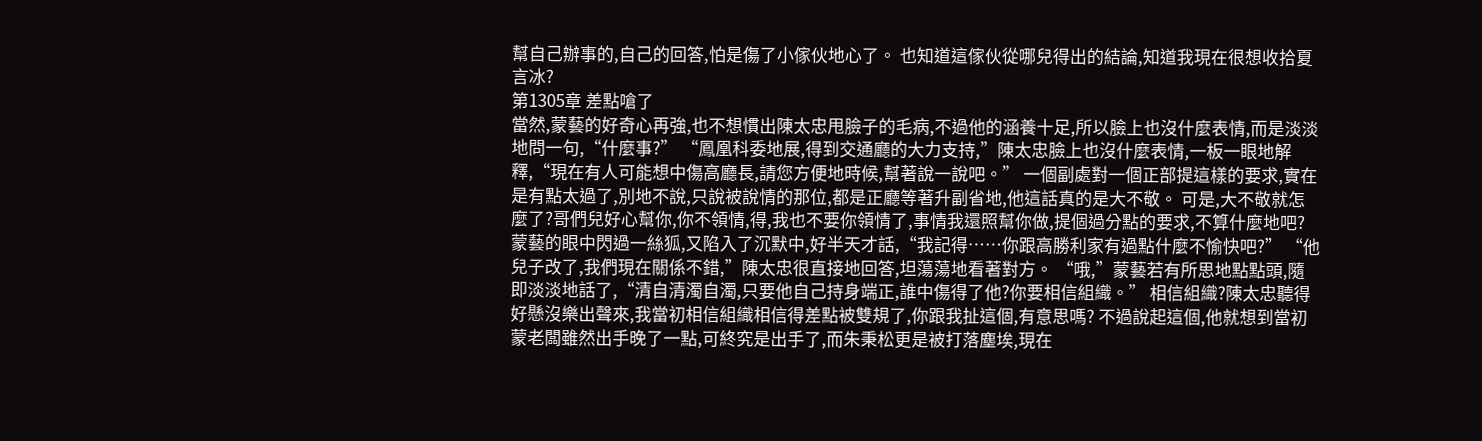幫自己辦事的,自己的回答,怕是傷了小傢伙地心了。 也知道這傢伙從哪兒得出的結論,知道我現在很想收拾夏言冰?
第1305章 差點嗆了
當然,蒙藝的好奇心再強,也不想慣出陳太忠甩臉子的毛病,不過他的涵養十足,所以臉上也沒什麼表情,而是淡淡地問一句,“什麼事?” “鳳凰科委地展,得到交通廳的大力支持,”陳太忠臉上也沒什麼表情,一板一眼地解釋,“現在有人可能想中傷高廳長,請您方便地時候,幫著說一說吧。” 一個副處對一個正部提這樣的要求,實在是有點太過了,別地不說,只說被說情的那位,都是正廳等著升副省地,他這話真的是大不敬。 可是,大不敬就怎麼了?哥們兒好心幫你,你不領情,得,我也不要你領情了,事情我還照幫你做,提個過分點的要求,不算什麼地吧? 蒙藝的眼中閃過一絲狐,又陷入了沉默中,好半天才話,“我記得……你跟高勝利家有過點什麼不愉快吧?” “他兒子改了,我們現在關係不錯,”陳太忠很直接地回答,坦蕩蕩地看著對方。 “哦,”蒙藝若有所思地點點頭,隨即淡淡地話了,“清自清濁自濁,只要他自己持身端正,誰中傷得了他?你要相信組織。” 相信組織?陳太忠聽得好懸沒樂出聲來,我當初相信組織相信得差點被雙規了,你跟我扯這個,有意思嗎? 不過說起這個,他就想到當初蒙老闆雖然出手晚了一點,可終究是出手了,而朱秉松更是被打落塵埃,現在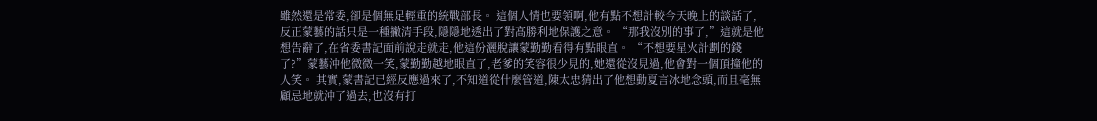雖然還是常委,卻是個無足輕重的統戰部長。 這個人情也要領啊,他有點不想計較今天晚上的談話了,反正蒙藝的話只是一種撇清手段,隱隱地透出了對高勝利地保護之意。 “那我沒別的事了,”這就是他想告辭了,在省委書記面前說走就走,他這份灑脫讓蒙勤勤看得有點眼直。 “不想要星火計劃的錢了?”蒙藝沖他微微一笑,蒙勤勤越地眼直了,老爹的笑容很少見的,她還從沒見過,他會對一個頂撞他的人笑。 其實,蒙書記已經反應過來了,不知道從什麼管道,陳太忠猜出了他想動夏言冰地念頭,而且毫無顧忌地就沖了過去,也沒有打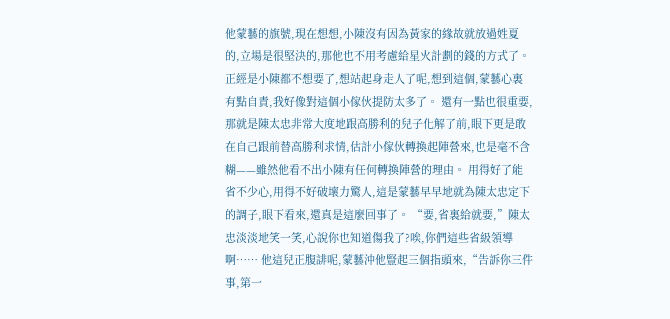他蒙藝的旗號,現在想想,小陳沒有因為黃家的緣故就放過姓夏的,立場是很堅決的,那他也不用考慮給星火計劃的錢的方式了。 正經是小陳都不想要了,想站起身走人了呢,想到這個,蒙藝心裏有點自責,我好像對這個小傢伙提防太多了。 還有一點也很重要,那就是陳太忠非常大度地跟高勝利的兒子化解了前,眼下更是敢在自己跟前替高勝利求情,估計小傢伙轉換起陣營來,也是毫不含糊——雖然他看不出小陳有任何轉換陣營的理由。 用得好了能省不少心,用得不好破壞力驚人,這是蒙藝早早地就為陳太忠定下的調子,眼下看來,還真是這麼回事了。 “要,省裏給就要,”陳太忠淡淡地笑一笑,心說你也知道傷我了?唉,你們這些省級領導啊…… 他這兒正腹誹呢,蒙藝沖他豎起三個指頭來,“告訴你三件事,第一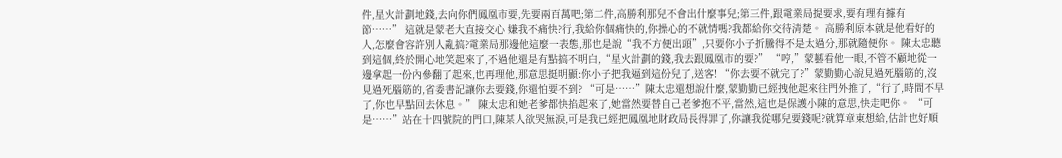件,星火計劃地錢,去向你們鳳凰市要,先要兩百萬吧;第二件,高勝利那兒不會出什麼事兒;第三件,跟電業局提要求,要有理有據有節……” 這就是蒙老大直接交心 嫌我不痛快?行,我給你個痛快的,你操心的不就情嗎?我都給你交待清楚。 高勝利原本就是他看好的人,怎麼會容許別人亂搞?電業局那邊他這麼一表態,那也是說“我不方便出頭”,只要你小子折騰得不是太過分,那就隨便你。 陳太忠聽到這個,終於開心地笑起來了,不過他還是有點搞不明白,“星火計劃的錢,我去跟鳳凰市的要?” “哼,”蒙藝看他一眼,不管不顧地從一邊拿起一份內參翻了起來,也再理他,那意思挺明顯:你小子把我逼到這份兒了,送客! “你去要不就完了?”蒙勤勤心說見過死腦筋的,沒見過死腦筋的,省委書記讓你去要錢,你還怕要不到? “可是……”陳太忠還想說什麼,蒙勤勤已經拽他起來往門外推了,“行了,時間不早了,你也早點回去休息。” 陳太忠和她老爹都快掐起來了,她當然要替自己老爹抱不平,當然,這也是保護小陳的意思,快走吧你。 “可是……”站在十四號院的門口,陳某人欲哭無淚,可是我已經把鳳凰地財政局長得罪了,你讓我從哪兒要錢呢?就算章東想給,估計也好順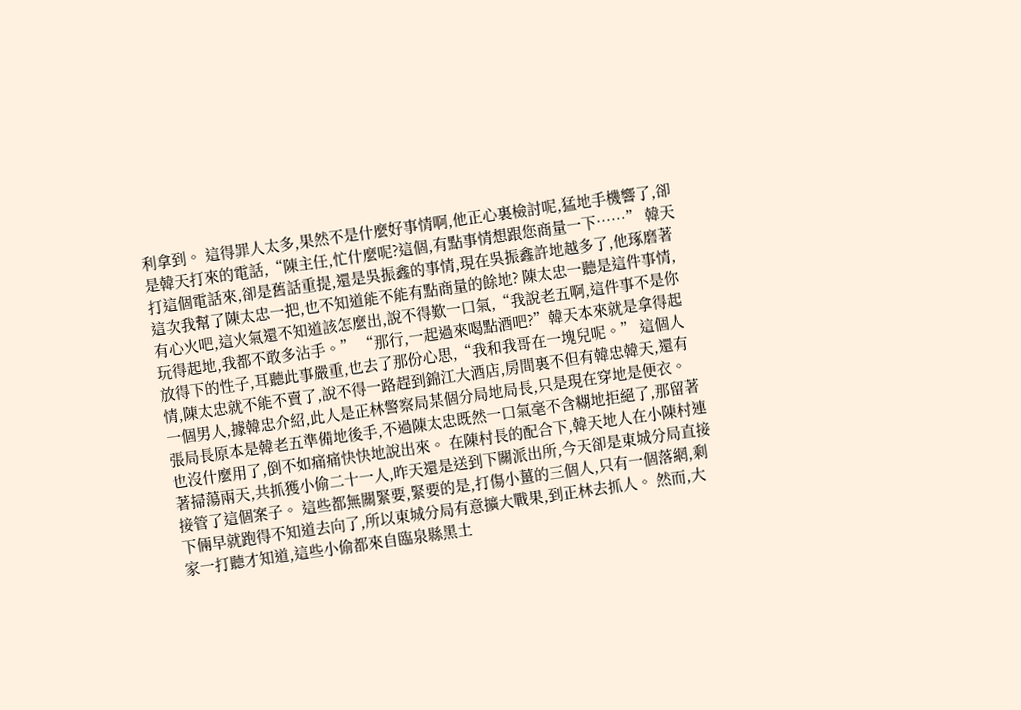利拿到。 這得罪人太多,果然不是什麼好事情啊,他正心裏檢討呢,猛地手機響了,卻是韓天打來的電話,“陳主任,忙什麼呢?這個,有點事情想跟您商量一下……” 韓天打這個電話來,卻是舊話重提,還是吳振鑫的事情,現在吳振鑫許地越多了,他琢磨著這次我幫了陳太忠一把,也不知道能不能有點商量的餘地? 陳太忠一聽是這件事情,有心火吧,這火氣還不知道該怎麼出,說不得歎一口氣,“我說老五啊,這件事不是你玩得起地,我都不敢多沾手。” “那行,一起過來喝點酒吧?”韓天本來就是拿得起放得下的性子,耳聽此事嚴重,也去了那份心思,“我和我哥在一塊兒呢。” 這個人情,陳太忠就不能不賣了,說不得一路趕到錦江大酒店,房間裏不但有韓忠韓天,還有一個男人,據韓忠介紹,此人是正林警察局某個分局地局長,只是現在穿地是便衣。 張局長原本是韓老五準備地後手,不過陳太忠既然一口氣毫不含糊地拒絕了,那留著也沒什麼用了,倒不如痛痛快快地說出來。 在陳村長的配合下,韓天地人在小陳村連著掃蕩兩天,共抓獲小偷二十一人,昨天還是送到下關派出所,今天卻是東城分局直接接管了這個案子。 這些都無關緊要,緊要的是,打傷小薑的三個人,只有一個落網,剩下倆早就跑得不知道去向了,所以東城分局有意擴大戰果,到正林去抓人。 然而,大家一打聽才知道,這些小偷都來自臨泉縣黑土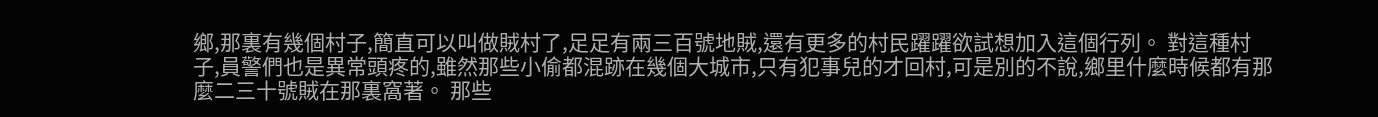鄉,那裏有幾個村子,簡直可以叫做賊村了,足足有兩三百號地賊,還有更多的村民躍躍欲試想加入這個行列。 對這種村子,員警們也是異常頭疼的,雖然那些小偷都混跡在幾個大城市,只有犯事兒的才回村,可是別的不說,鄉里什麼時候都有那麼二三十號賊在那裏窩著。 那些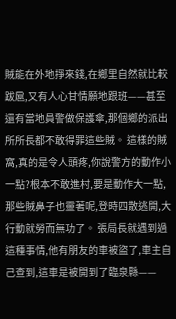賊能在外地掙來錢,在鄉里自然就比較跋扈,又有人心甘情願地跟班——甚至還有當地員警做保護傘,那個鄉的派出所所長都不敢得罪這些賊。 這樣的賊窩,真的是令人頭疼,你說警方的動作小一點?根本不敢進村,要是動作大一點,那些賊鼻子也靈著呢,登時四散逃開,大行動就勞而無功了。 張局長就遇到過這種事情,他有朋友的車被盜了,車主自己查到,這車是被開到了臨泉縣——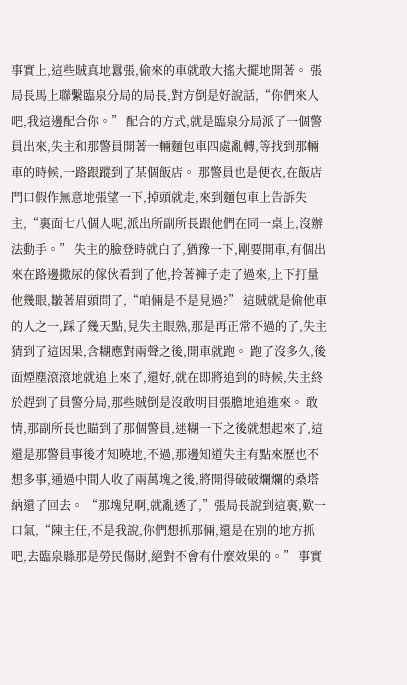事實上,這些賊真地囂張,偷來的車就敢大搖大擺地開著。 張局長馬上聯繫臨泉分局的局長,對方倒是好說話,“你們來人吧,我這邊配合你。” 配合的方式,就是臨泉分局派了一個警員出來,失主和那警員開著一輛麵包車四處亂轉,等找到那輛車的時候,一路跟蹤到了某個飯店。 那警員也是便衣,在飯店門口假作無意地張望一下,掉頭就走,來到麵包車上告訴失主,“裏面七八個人呢,派出所副所長跟他們在同一桌上,沒辦法動手。” 失主的臉登時就白了,猶豫一下,剛要開車,有個出來在路邊撒尿的傢伙看到了他,拎著褲子走了過來,上下打量他幾眼,皺著眉頭問了,“咱倆是不是見過?” 這賊就是偷他車的人之一,踩了幾天點,見失主眼熟,那是再正常不過的了,失主猜到了這因果,含糊應對兩聲之後,開車就跑。 跑了沒多久,後面煙塵滾滾地就追上來了,還好,就在即將追到的時候,失主終於趕到了員警分局,那些賊倒是沒敢明目張膽地追進來。 敢情,那副所長也瞄到了那個警員,迷糊一下之後就想起來了,這還是那警員事後才知曉地,不過,那邊知道失主有點來歷也不想多事,通過中間人收了兩萬塊之後,將開得破破爛爛的桑塔納還了回去。 “那塊兒啊,就亂透了,”張局長說到這裏,歎一口氣,“陳主任,不是我說,你們想抓那倆,還是在別的地方抓吧,去臨泉縣那是勞民傷財,絕對不會有什麼效果的。” 事實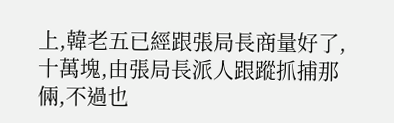上,韓老五已經跟張局長商量好了,十萬塊,由張局長派人跟蹤抓捕那倆,不過也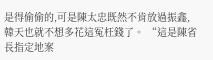是得偷偷的,可是陳太忠既然不肯放過振鑫,韓天也就不想多花這冤枉錢了。 “這是陳省長指定地案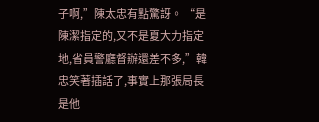子啊,”陳太忠有點驚訝。 “是陳潔指定的,又不是夏大力指定地,省員警廳督辦還差不多,”韓忠笑著插話了,事實上那張局長是他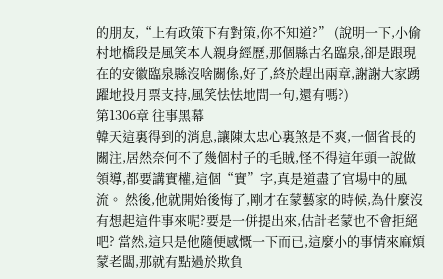的朋友,“上有政策下有對策,你不知道?” (說明一下,小偷村地橋段是風笑本人親身經歷,那個縣古名臨泉,卻是跟現在的安徽臨泉縣沒啥關係,好了,終於趕出兩章,謝謝大家踴躍地投月票支持,風笑怯怯地問一句,還有嗎?)
第1306章 往事黑幕
韓天這裏得到的消息,讓陳太忠心裏煞是不爽,一個省長的關注,居然奈何不了幾個村子的毛賊,怪不得這年頭一說做領導,都要講實權,這個“實”字,真是道盡了官場中的風流。 然後,他就開始後悔了,剛才在蒙藝家的時候,為什麼沒有想起這件事來呢?要是一併提出來,估計老蒙也不會拒絕吧? 當然,這只是他隨便感慨一下而已,這麼小的事情來麻煩蒙老闆,那就有點過於欺負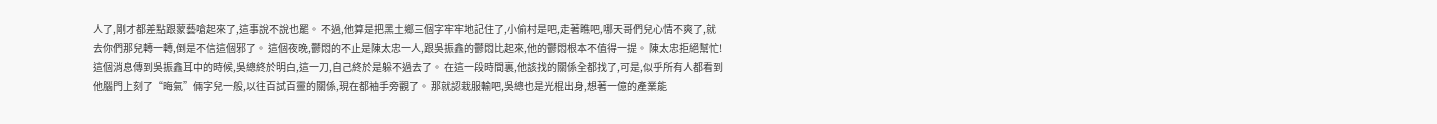人了,剛才都差點跟蒙藝嗆起來了,這事說不說也罷。 不過,他算是把黑土鄉三個字牢牢地記住了,小偷村是吧,走著瞧吧,哪天哥們兒心情不爽了,就去你們那兒轉一轉,倒是不信這個邪了。 這個夜晚,鬱悶的不止是陳太忠一人,跟吳振鑫的鬱悶比起來,他的鬱悶根本不值得一提。 陳太忠拒絕幫忙!這個消息傳到吳振鑫耳中的時候,吳總終於明白,這一刀,自己終於是躲不過去了。 在這一段時間裏,他該找的關係全都找了,可是,似乎所有人都看到他腦門上刻了“晦氣”倆字兒一般,以往百試百靈的關係,現在都袖手旁觀了。 那就認栽服輸吧,吳總也是光棍出身,想著一億的產業能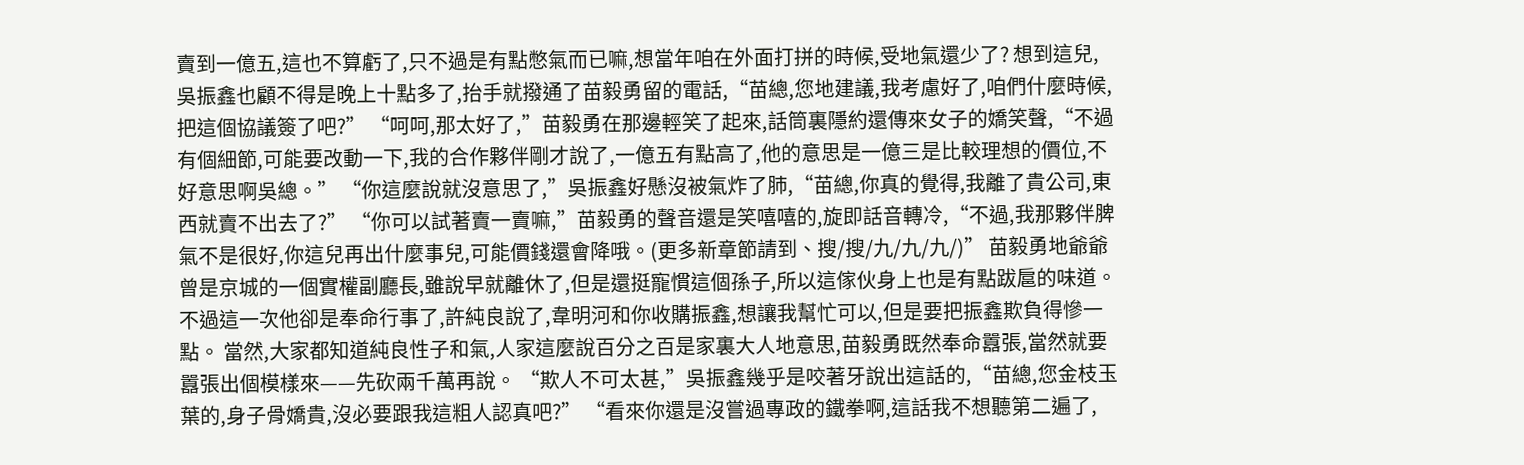賣到一億五,這也不算虧了,只不過是有點憋氣而已嘛,想當年咱在外面打拼的時候,受地氣還少了? 想到這兒,吳振鑫也顧不得是晚上十點多了,抬手就撥通了苗毅勇留的電話,“苗總,您地建議,我考慮好了,咱們什麼時候,把這個協議簽了吧?” “呵呵,那太好了,”苗毅勇在那邊輕笑了起來,話筒裏隱約還傳來女子的嬌笑聲,“不過有個細節,可能要改動一下,我的合作夥伴剛才說了,一億五有點高了,他的意思是一億三是比較理想的價位,不好意思啊吳總。” “你這麼說就沒意思了,”吳振鑫好懸沒被氣炸了肺,“苗總,你真的覺得,我離了貴公司,東西就賣不出去了?” “你可以試著賣一賣嘛,”苗毅勇的聲音還是笑嘻嘻的,旋即話音轉冷,“不過,我那夥伴脾氣不是很好,你這兒再出什麼事兒,可能價錢還會降哦。(更多新章節請到、搜/搜/九/九/九/)” 苗毅勇地爺爺曾是京城的一個實權副廳長,雖說早就離休了,但是還挺寵慣這個孫子,所以這傢伙身上也是有點跋扈的味道。 不過這一次他卻是奉命行事了,許純良說了,韋明河和你收購振鑫,想讓我幫忙可以,但是要把振鑫欺負得慘一點。 當然,大家都知道純良性子和氣,人家這麼說百分之百是家裏大人地意思,苗毅勇既然奉命囂張,當然就要囂張出個模樣來——先砍兩千萬再說。 “欺人不可太甚,”吳振鑫幾乎是咬著牙說出這話的,“苗總,您金枝玉葉的,身子骨嬌貴,沒必要跟我這粗人認真吧?” “看來你還是沒嘗過專政的鐵拳啊,這話我不想聽第二遍了,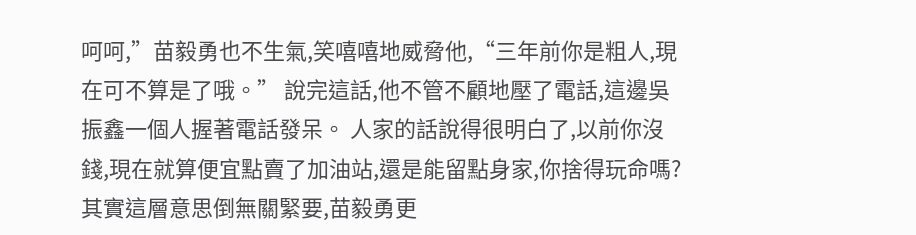呵呵,”苗毅勇也不生氣,笑嘻嘻地威脅他,“三年前你是粗人,現在可不算是了哦。” 說完這話,他不管不顧地壓了電話,這邊吳振鑫一個人握著電話發呆。 人家的話說得很明白了,以前你沒錢,現在就算便宜點賣了加油站,還是能留點身家,你捨得玩命嗎? 其實這層意思倒無關緊要,苗毅勇更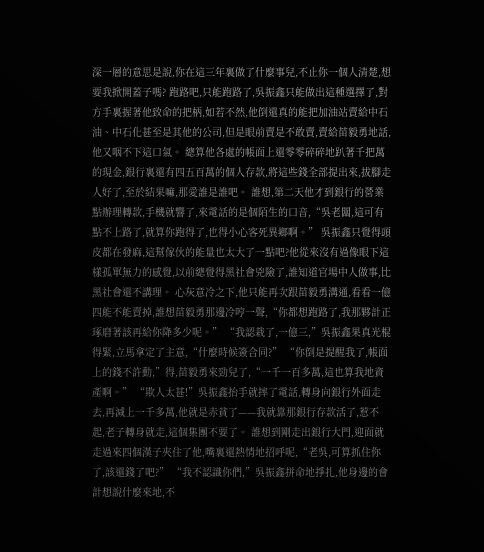深一層的意思是說,你在這三年裏做了什麼事兒,不止你一個人清楚,想要我掀開蓋子嗎? 跑路吧,只能跑路了,吳振鑫只能做出這種選擇了,對方手裏握著他致命的把柄,如若不然,他倒還真的能把加油站賣給中石油、中石化甚至是其他的公司,但是眼前賣是不敢賣,賣給苗毅勇地話,他又咽不下這口氣。 總算他各處的帳面上還零零碎碎地趴著千把萬的現金,銀行裏還有四五百萬的個人存款,將這些錢全部提出來,拔腳走人好了,至於結果嘛,那愛誰是誰吧。 誰想,第二天他才到銀行的營業點辦理轉款,手機就響了,來電話的是個陌生的口音,“吳老闆,這可有點不上路了,就算你跑得了,也得小心客死異鄉啊。” 吳振鑫只覺得頭皮都在發麻,這幫傢伙的能量也太大了一點吧?他從來沒有過像眼下這樣孤單無力的感覺,以前總覺得黑社會兇險了,誰知道官場中人做事,比黑社會還不講理。 心灰意冷之下,他只能再次跟苗毅勇溝通,看看一億四能不能賣掉,誰想苗毅勇那邊冷哼一聲,“你都想跑路了,我那夥計正琢磨著該再給你降多少呢。” “我認栽了,一億三,”吳振鑫果真光棍得緊,立馬拿定了主意,“什麼時候簽合同?” “你倒是提醒我了,帳面上的錢不許動,”得,苗毅勇來勁兒了,“一千一百多萬,這也算我地資產啊。” “欺人太甚!”吳振鑫抬手就摔了電話,轉身向銀行外面走去,再減上一千多萬,他就是赤貧了——我就靠那銀行存款活了,惹不起,老子轉身就走,這個集團不要了。 誰想到剛走出銀行大門,迎面就走過來四個漢子夾住了他,嘴裏還熱情地招呼呢,“老吳,可算抓住你了,該還錢了吧?” “我不認識你們,”吳振鑫拼命地掙扎,他身邊的會計想說什麼來地,不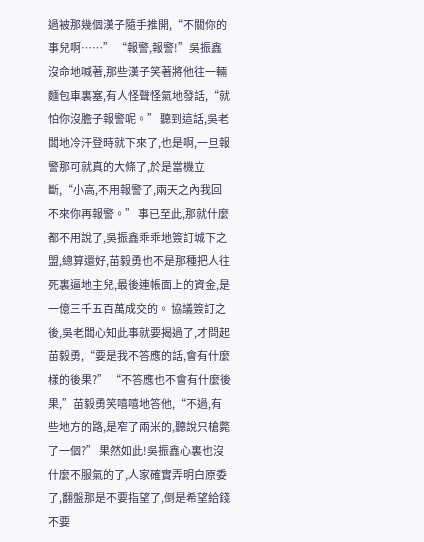過被那幾個漢子隨手推開,“不關你的事兒啊……” “報警,報警!”吳振鑫沒命地喊著,那些漢子笑著將他往一輛麵包車裏塞,有人怪聲怪氣地發話,“就怕你沒膽子報警呢。” 聽到這話,吳老闆地冷汗登時就下來了,也是啊,一旦報警那可就真的大條了,於是當機立斷,“小高,不用報警了,兩天之內我回不來你再報警。” 事已至此,那就什麼都不用說了,吳振鑫乖乖地簽訂城下之盟,總算還好,苗毅勇也不是那種把人往死裏逼地主兒,最後連帳面上的資金,是一億三千五百萬成交的。 協議簽訂之後,吳老闆心知此事就要揭過了,才問起苗毅勇,“要是我不答應的話,會有什麼樣的後果?” “不答應也不會有什麼後果,”苗毅勇笑嘻嘻地答他,“不過,有些地方的路,是窄了兩米的,聽說只槍斃了一個?” 果然如此!吳振鑫心裏也沒什麼不服氣的了,人家確實弄明白原委了,翻盤那是不要指望了,倒是希望給錢不要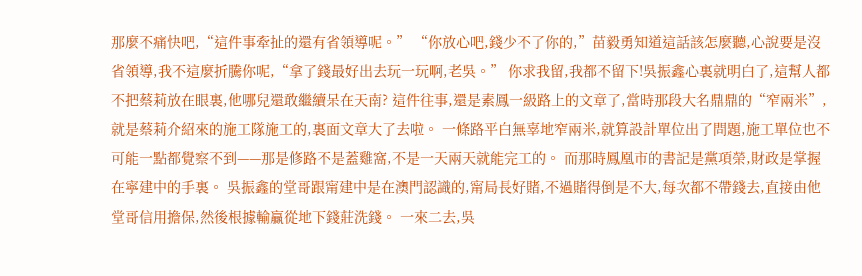那麼不痛快吧,“這件事牽扯的還有省領導呢。” “你放心吧,錢少不了你的,”苗毅勇知道這話該怎麼聽,心說要是沒省領導,我不這麼折騰你呢,“拿了錢最好出去玩一玩啊,老吳。” 你求我留,我都不留下!吳振鑫心裏就明白了,這幫人都不把蔡莉放在眼裏,他哪兒還敢繼續呆在天南? 這件往事,還是素鳳一級路上的文章了,當時那段大名鼎鼎的“窄兩米”,就是蔡莉介紹來的施工隊施工的,裏面文章大了去啦。 一條路平白無辜地窄兩米,就算設計單位出了問題,施工單位也不可能一點都覺察不到——那是修路不是蓋雞窩,不是一天兩天就能完工的。 而那時鳳凰市的書記是黨項榮,財政是掌握在寧建中的手裏。 吳振鑫的堂哥跟甯建中是在澳門認識的,甯局長好賭,不過賭得倒是不大,每次都不帶錢去,直接由他堂哥信用擔保,然後根據輸贏從地下錢莊洗錢。 一來二去,吳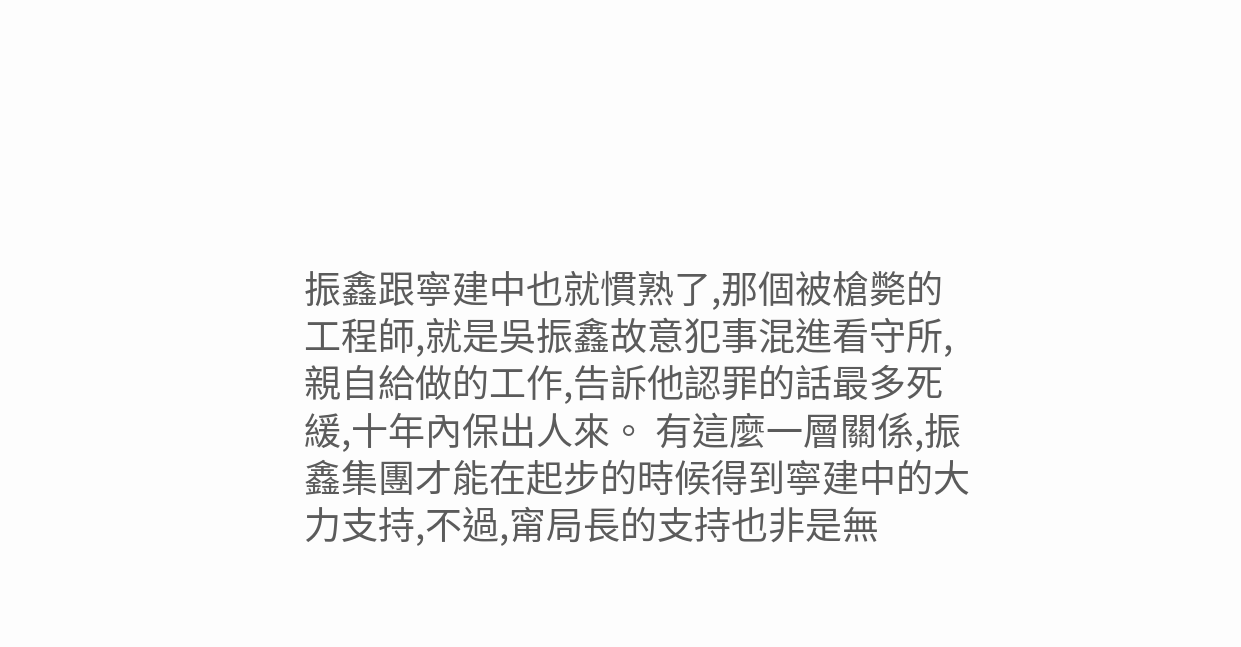振鑫跟寧建中也就慣熟了,那個被槍斃的工程師,就是吳振鑫故意犯事混進看守所,親自給做的工作,告訴他認罪的話最多死緩,十年內保出人來。 有這麼一層關係,振鑫集團才能在起步的時候得到寧建中的大力支持,不過,甯局長的支持也非是無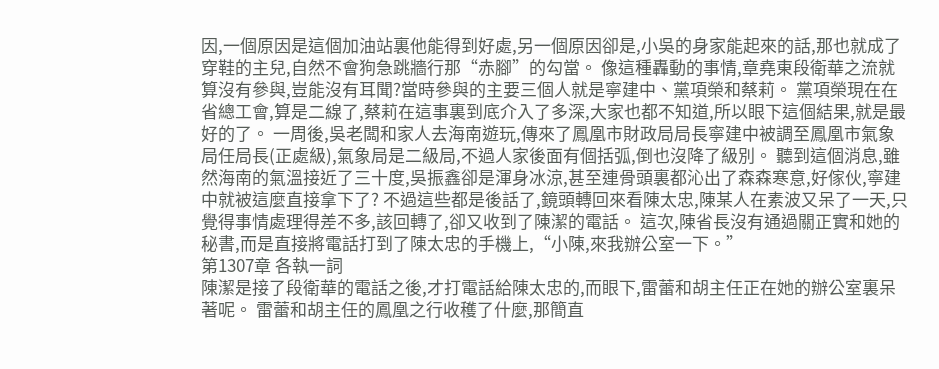因,一個原因是這個加油站裏他能得到好處,另一個原因卻是,小吳的身家能起來的話,那也就成了穿鞋的主兒,自然不會狗急跳牆行那“赤腳”的勾當。 像這種轟動的事情,章堯東段衛華之流就算沒有參與,豈能沒有耳聞?當時參與的主要三個人就是寧建中、黨項榮和蔡莉。 黨項榮現在在省總工會,算是二線了,蔡莉在這事裏到底介入了多深,大家也都不知道,所以眼下這個結果,就是最好的了。 一周後,吳老闆和家人去海南遊玩,傳來了鳳凰市財政局局長寧建中被調至鳳凰市氣象局任局長(正處級),氣象局是二級局,不過人家後面有個括弧,倒也沒降了級別。 聽到這個消息,雖然海南的氣溫接近了三十度,吳振鑫卻是渾身冰涼,甚至連骨頭裏都沁出了森森寒意,好傢伙,寧建中就被這麼直接拿下了? 不過這些都是後話了,鏡頭轉回來看陳太忠,陳某人在素波又呆了一天,只覺得事情處理得差不多,該回轉了,卻又收到了陳潔的電話。 這次,陳省長沒有通過關正實和她的秘書,而是直接將電話打到了陳太忠的手機上,“小陳,來我辦公室一下。”
第1307章 各執一詞
陳潔是接了段衛華的電話之後,才打電話給陳太忠的,而眼下,雷蕾和胡主任正在她的辦公室裏呆著呢。 雷蕾和胡主任的鳳凰之行收穫了什麼,那簡直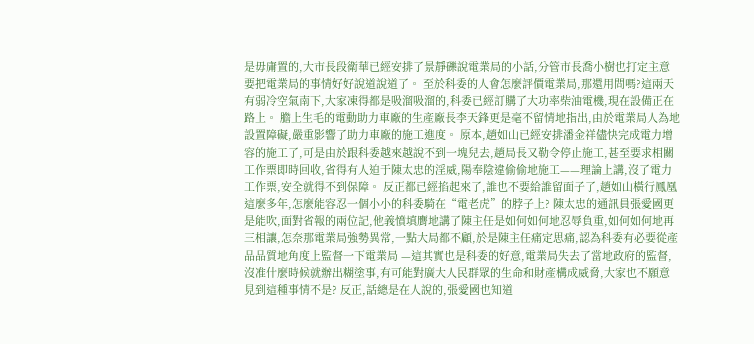是毋庸置的,大市長段衛華已經安排了景靜礫說電業局的小話,分管市長喬小樹也打定主意要把電業局的事情好好說道說道了。 至於科委的人會怎麼評價電業局,那還用問嗎?這兩天有弱冷空氣南下,大家凍得都是吸溜吸溜的,科委已經訂購了大功率柴油電機,現在設備正在路上。 膽上生毛的電動助力車廠的生產廠長李天鋒更是毫不留情地指出,由於電業局人為地設置障礙,嚴重影響了助力車廠的施工進度。 原本,趙如山已經安排潘金祥儘快完成電力增容的施工了,可是由於跟科委越來越說不到一塊兒去,趙局長又勒令停止施工,甚至要求相關工作票即時回收,省得有人迫于陳太忠的淫威,陽奉陰違偷偷地施工——理論上講,沒了電力工作票,安全就得不到保障。 反正都已經掐起來了,誰也不要給誰留面子了,趙如山橫行鳳凰這麼多年,怎麼能容忍一個小小的科委騎在“電老虎”的脖子上? 陳太忠的通訊員張愛國更是能吹,面對省報的兩位記,他義憤填膺地講了陳主任是如何如何地忍辱負重,如何如何地再三相讓,怎奈那電業局強勢異常,一點大局都不顧,於是陳主任痛定思痛,認為科委有必要從產品品質地角度上監督一下電業局 —這其實也是科委的好意,電業局失去了當地政府的監督,沒准什麼時候就辦出糊塗事,有可能對廣大人民群眾的生命和財產構成威脅,大家也不願意見到這種事情不是? 反正,話總是在人說的,張愛國也知道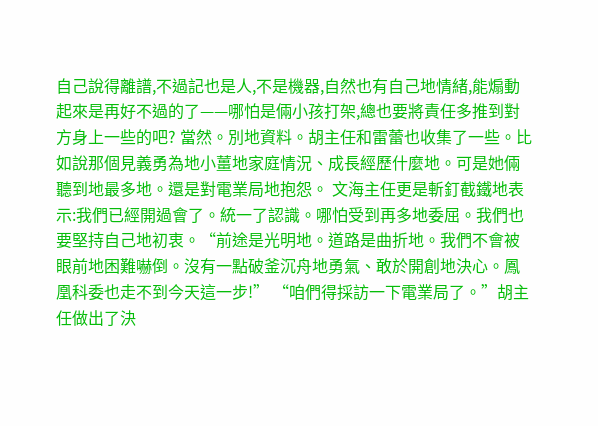自己說得離譜,不過記也是人,不是機器,自然也有自己地情緒,能煽動起來是再好不過的了——哪怕是倆小孩打架,總也要將責任多推到對方身上一些的吧? 當然。別地資料。胡主任和雷蕾也收集了一些。比如說那個見義勇為地小薑地家庭情況、成長經歷什麼地。可是她倆聽到地最多地。還是對電業局地抱怨。 文海主任更是斬釘截鐵地表示:我們已經開過會了。統一了認識。哪怕受到再多地委屈。我們也要堅持自己地初衷。“前途是光明地。道路是曲折地。我們不會被眼前地困難嚇倒。沒有一點破釜沉舟地勇氣、敢於開創地決心。鳳凰科委也走不到今天這一步!” “咱們得採訪一下電業局了。”胡主任做出了決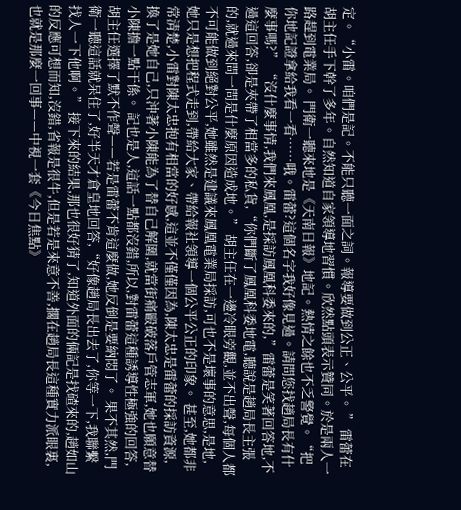定。“小雷。咱們是記。不能只聽一面之詞。報導要做到公正、公平。 ” 雷蕾在胡主任手下幹了多年。自然知道自家領導地習慣。欣然點頭表示贊同。於是兩人一路趕到電業局。 門衛一聽來地是《天南日報》地記。熱情之餘也不乏警覺。“把你地記證拿給我看一看……哦。雷蕾?這個名字我好像見過。請問您找趙局長有什麼事嗎?” “沒什麼事情,我們來鳳凰,是採訪鳳凰科委來的,”雷蕾是笑著回答地,不過這回答,卻是夾帶了相當多的私貨,“你們斷了鳳凰科委地電,聽說是趙局長主張的,就過來問一問是什麼原因造成地。” 胡主任在一邊冷眼旁觀,並不出聲,每個人都不可能做到絕對公平,她雖然是建議來鳳凰電業局採訪,可也不是壞事的意思,是地,她只是想把程式走到,帶給大家、帶給報社領導一個公平公正的印象。 甚至,她都非常清楚,小雷對陳太忠抱有相當的好感,這並不僅僅因為,陳太忠是雷蕾的採訪資源,換了是她自己,只沖著小陳能為了替自己解圍,就當街痛毆破落戶管志軍,她也願意替小陳擔一點干係。 記也是人,這話一點都沒錯,所以,對雷蕾這種誘導性極強的回答,胡主任選擇了默不作聲——若是雷蕾不肯這麼做,她反倒是要納悶了。 果不其然,門衛一聽這話就呆住了,好半天才倉皇地回答,“好像趙局長出去了,你等一下,我聯繫找人一下他啊。” 接下來的結果,那也很好猜了,知道外面的倆記是找碴來的,趙如山的反應可想而知,沒錯,省報是很牛,但是若是來意不善,擱在趙局長這種實力派眼裏,也就是那麼一回事——中視一套《今日焦點》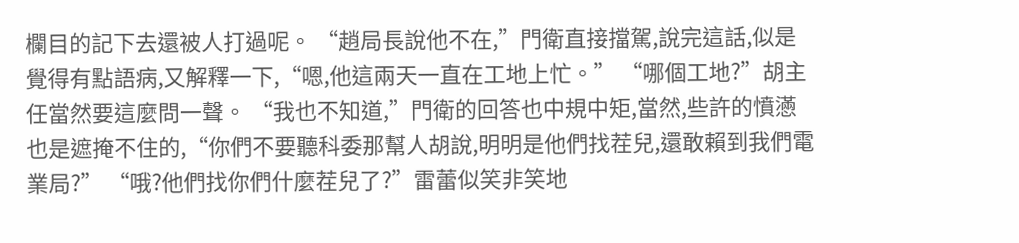欄目的記下去還被人打過呢。 “趙局長說他不在,”門衛直接擋駕,說完這話,似是覺得有點語病,又解釋一下,“嗯,他這兩天一直在工地上忙。” “哪個工地?”胡主任當然要這麼問一聲。 “我也不知道,”門衛的回答也中規中矩,當然,些許的憤懣也是遮掩不住的,“你們不要聽科委那幫人胡說,明明是他們找茬兒,還敢賴到我們電業局?” “哦?他們找你們什麼茬兒了?”雷蕾似笑非笑地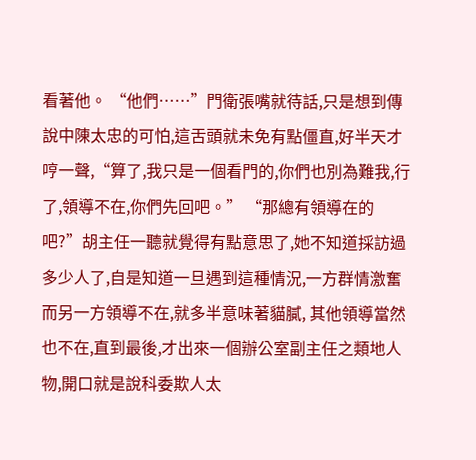看著他。 “他們……”門衛張嘴就待話,只是想到傳說中陳太忠的可怕,這舌頭就未免有點僵直,好半天才哼一聲,“算了,我只是一個看門的,你們也別為難我,行了,領導不在,你們先回吧。” “那總有領導在的吧?”胡主任一聽就覺得有點意思了,她不知道採訪過多少人了,自是知道一旦遇到這種情況,一方群情激奮而另一方領導不在,就多半意味著貓膩, 其他領導當然也不在,直到最後,才出來一個辦公室副主任之類地人物,開口就是說科委欺人太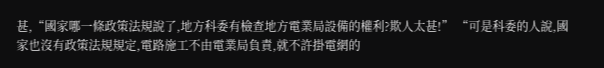甚,“國家哪一條政策法規說了,地方科委有檢查地方電業局設備的權利?欺人太甚!” “可是科委的人說,國家也沒有政策法規規定,電路施工不由電業局負責,就不許掛電網的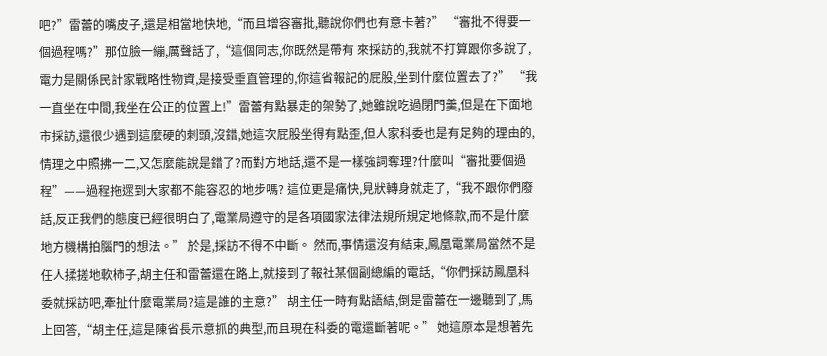吧?”雷蕾的嘴皮子,還是相當地快地,“而且增容審批,聽說你們也有意卡著?” “審批不得要一個過程嗎?”那位臉一繃,厲聲話了,“這個同志,你既然是帶有 來採訪的,我就不打算跟你多說了,電力是關係民計家戰略性物資,是接受垂直管理的,你這省報記的屁股,坐到什麼位置去了?” “我一直坐在中間,我坐在公正的位置上!”雷蕾有點暴走的架勢了,她雖說吃過閉門羹,但是在下面地市採訪,還很少遇到這麼硬的刺頭,沒錯,她這次屁股坐得有點歪,但人家科委也是有足夠的理由的,情理之中照拂一二,又怎麼能說是錯了?而對方地話,還不是一樣強詞奪理?什麼叫“審批要個過程”——過程拖遝到大家都不能容忍的地步嗎? 這位更是痛快,見狀轉身就走了,“我不跟你們廢話,反正我們的態度已經很明白了,電業局遵守的是各項國家法律法規所規定地條款,而不是什麼地方機構拍腦門的想法。” 於是,採訪不得不中斷。 然而,事情還沒有結束,鳳凰電業局當然不是任人揉搓地軟柿子,胡主任和雷蕾還在路上,就接到了報社某個副總編的電話,“你們採訪鳳凰科委就採訪吧,牽扯什麼電業局?這是誰的主意?” 胡主任一時有點語結,倒是雷蕾在一邊聽到了,馬上回答,“胡主任,這是陳省長示意抓的典型,而且現在科委的電還斷著呢。” 她這原本是想著先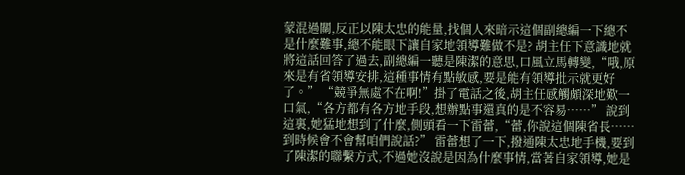蒙混過關,反正以陳太忠的能量,找個人來暗示這個副總編一下總不是什麼難事,總不能眼下讓自家地領導難做不是? 胡主任下意識地就將這話回答了過去,副總編一聽是陳潔的意思,口風立馬轉變,“哦,原來是有省領導安排,這種事情有點敏感,要是能有領導批示就更好了。” “競爭無處不在啊!”掛了電話之後,胡主任感觸頗深地歎一口氣,“各方都有各方地手段,想辦點事還真的是不容易……” 說到這裏,她猛地想到了什麼,側頭看一下雷蕾,“蕾,你說這個陳省長……到時候會不會幫咱們說話?” 雷蕾想了一下,撥通陳太忠地手機,要到了陳潔的聯繫方式,不過她沒說是因為什麼事情,當著自家領導,她是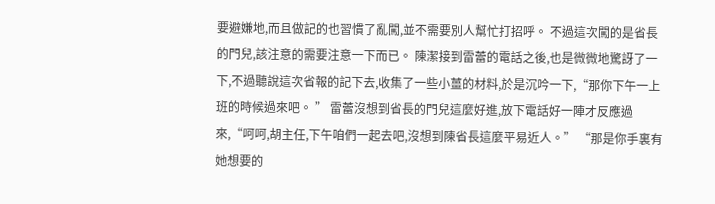要避嫌地,而且做記的也習慣了亂闖,並不需要別人幫忙打招呼。 不過這次闖的是省長的門兒,該注意的需要注意一下而已。 陳潔接到雷蕾的電話之後,也是微微地驚訝了一下,不過聽說這次省報的記下去,收集了一些小薑的材料,於是沉吟一下,“那你下午一上班的時候過來吧。 ” 雷蕾沒想到省長的門兒這麼好進,放下電話好一陣才反應過來,“呵呵,胡主任,下午咱們一起去吧,沒想到陳省長這麼平易近人。” “那是你手裏有她想要的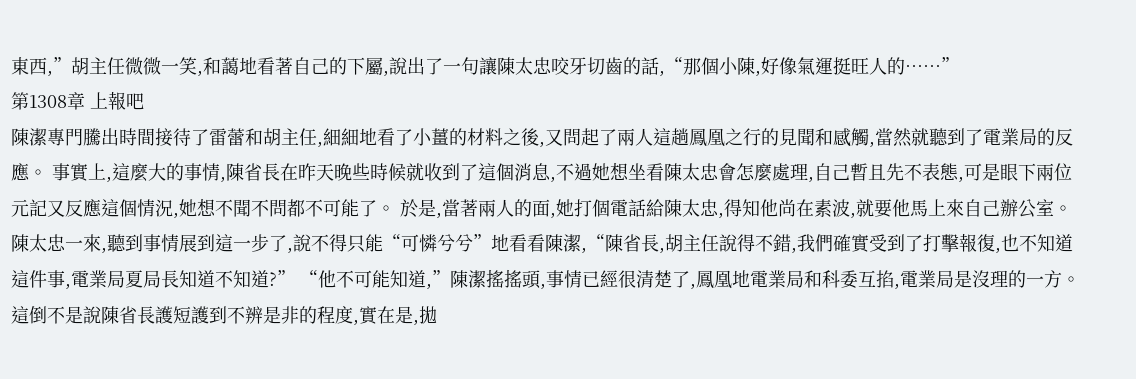東西,”胡主任微微一笑,和藹地看著自己的下屬,說出了一句讓陳太忠咬牙切齒的話,“那個小陳,好像氣運挺旺人的……”
第1308章 上報吧
陳潔專門騰出時間接待了雷蕾和胡主任,細細地看了小薑的材料之後,又問起了兩人這趟鳳凰之行的見聞和感觸,當然就聽到了電業局的反應。 事實上,這麼大的事情,陳省長在昨天晚些時候就收到了這個消息,不過她想坐看陳太忠會怎麼處理,自己暫且先不表態,可是眼下兩位元記又反應這個情況,她想不聞不問都不可能了。 於是,當著兩人的面,她打個電話給陳太忠,得知他尚在素波,就要他馬上來自己辦公室。 陳太忠一來,聽到事情展到這一步了,說不得只能“可憐兮兮”地看看陳潔,“陳省長,胡主任說得不錯,我們確實受到了打擊報復,也不知道這件事,電業局夏局長知道不知道?” “他不可能知道,”陳潔搖搖頭,事情已經很清楚了,鳳凰地電業局和科委互掐,電業局是沒理的一方。 這倒不是說陳省長護短護到不辨是非的程度,實在是,拋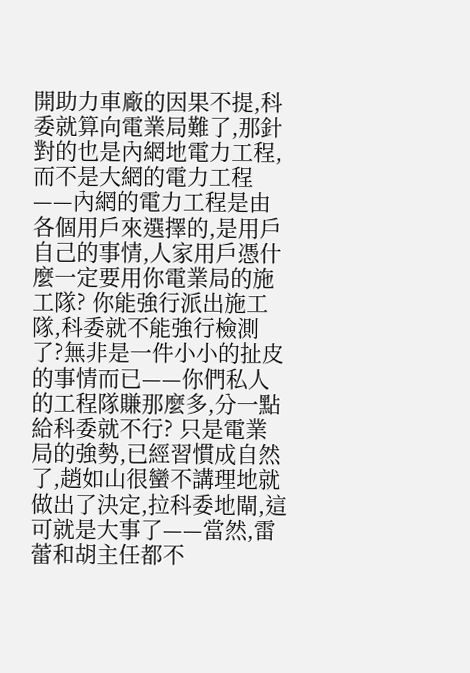開助力車廠的因果不提,科委就算向電業局難了,那針對的也是內網地電力工程,而不是大網的電力工程——內網的電力工程是由各個用戶來選擇的,是用戶自己的事情,人家用戶憑什麼一定要用你電業局的施工隊? 你能強行派出施工隊,科委就不能強行檢測了?無非是一件小小的扯皮的事情而已——你們私人的工程隊賺那麼多,分一點給科委就不行? 只是電業局的強勢,已經習慣成自然了,趙如山很蠻不講理地就做出了決定,拉科委地閘,這可就是大事了——當然,雷蕾和胡主任都不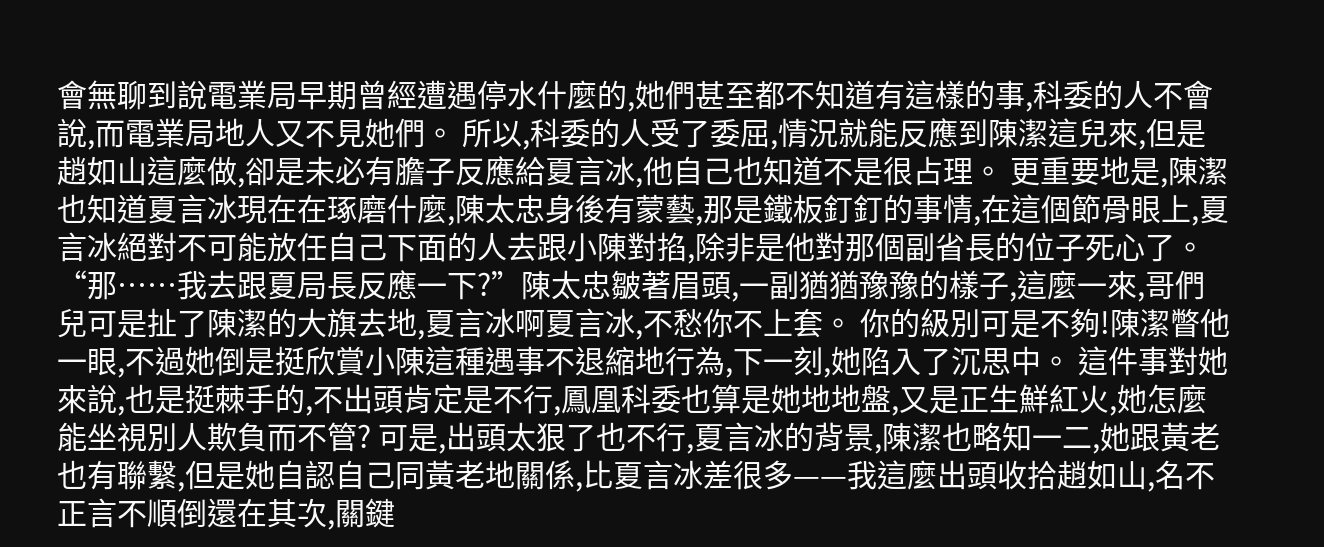會無聊到說電業局早期曾經遭遇停水什麼的,她們甚至都不知道有這樣的事,科委的人不會說,而電業局地人又不見她們。 所以,科委的人受了委屈,情況就能反應到陳潔這兒來,但是趙如山這麼做,卻是未必有膽子反應給夏言冰,他自己也知道不是很占理。 更重要地是,陳潔也知道夏言冰現在在琢磨什麼,陳太忠身後有蒙藝,那是鐵板釘釘的事情,在這個節骨眼上,夏言冰絕對不可能放任自己下面的人去跟小陳對掐,除非是他對那個副省長的位子死心了。 “那……我去跟夏局長反應一下?”陳太忠皺著眉頭,一副猶猶豫豫的樣子,這麼一來,哥們兒可是扯了陳潔的大旗去地,夏言冰啊夏言冰,不愁你不上套。 你的級別可是不夠!陳潔瞥他一眼,不過她倒是挺欣賞小陳這種遇事不退縮地行為,下一刻,她陷入了沉思中。 這件事對她來說,也是挺棘手的,不出頭肯定是不行,鳳凰科委也算是她地地盤,又是正生鮮紅火,她怎麼能坐視別人欺負而不管? 可是,出頭太狠了也不行,夏言冰的背景,陳潔也略知一二,她跟黃老也有聯繫,但是她自認自己同黃老地關係,比夏言冰差很多——我這麼出頭收拾趙如山,名不正言不順倒還在其次,關鍵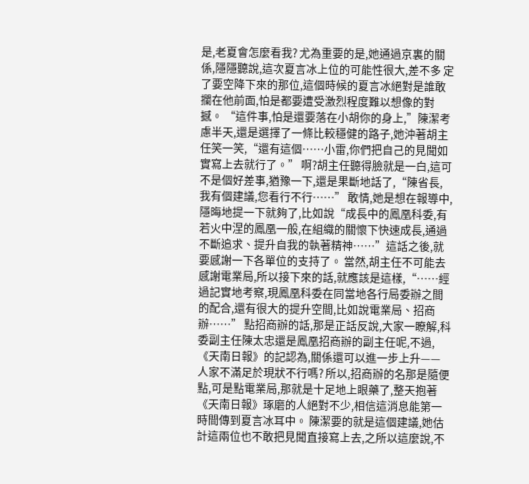是,老夏會怎麼看我? 尤為重要的是,她通過京裏的關係,隱隱聽說,這次夏言冰上位的可能性很大,差不多 定了要空降下來的那位,這個時候的夏言冰絕對是誰敢攔在他前面,怕是都要遭受激烈程度難以想像的對撼。 “這件事,怕是還要落在小胡你的身上,”陳潔考慮半天,還是選擇了一條比較穩健的路子,她沖著胡主任笑一笑,“還有這個……小雷,你們把自己的見聞如實寫上去就行了。” 啊?胡主任聽得臉就是一白,這可不是個好差事,猶豫一下,還是果斷地話了,“陳省長,我有個建議,您看行不行……” 敢情,她是想在報導中,隱晦地提一下就夠了,比如說“成長中的鳳凰科委,有若火中涅的鳳凰一般,在組織的關懷下快速成長,通過不斷追求、提升自我的執著精神……”這話之後,就要感謝一下各單位的支持了。 當然,胡主任不可能去感謝電業局,所以接下來的話,就應該是這樣,“……經過記實地考察,現鳳凰科委在同當地各行局委辦之間的配合,還有很大的提升空間,比如說電業局、招商辦……” 點招商辦的話,那是正話反說,大家一瞭解,科委副主任陳太忠還是鳳凰招商辦的副主任呢,不過,《天南日報》的記認為,關係還可以進一步上升——人家不滿足於現狀不行嗎? 所以,招商辦的名那是隨便點,可是點電業局,那就是十足地上眼藥了,整天抱著《天南日報》琢磨的人絕對不少,相信這消息能第一時間傳到夏言冰耳中。 陳潔要的就是這個建議,她估計這兩位也不敢把見聞直接寫上去,之所以這麼說,不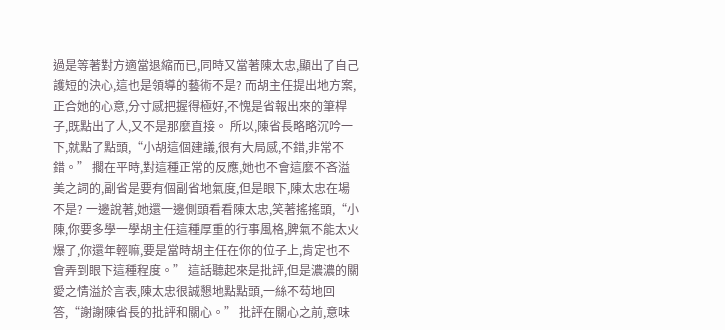過是等著對方適當退縮而已,同時又當著陳太忠,顯出了自己護短的決心,這也是領導的藝術不是? 而胡主任提出地方案,正合她的心意,分寸感把握得極好,不愧是省報出來的筆桿子,既點出了人,又不是那麼直接。 所以,陳省長略略沉吟一下,就點了點頭,“小胡這個建議,很有大局感,不錯,非常不錯。” 擱在平時,對這種正常的反應,她也不會這麼不吝溢美之詞的,副省是要有個副省地氣度,但是眼下,陳太忠在場不是? 一邊說著,她還一邊側頭看看陳太忠,笑著搖搖頭,“小陳,你要多學一學胡主任這種厚重的行事風格,脾氣不能太火爆了,你還年輕嘛,要是當時胡主任在你的位子上,肯定也不會弄到眼下這種程度。” 這話聽起來是批評,但是濃濃的關愛之情溢於言表,陳太忠很誠懇地點點頭,一絲不芶地回答,“謝謝陳省長的批評和關心。” 批評在關心之前,意味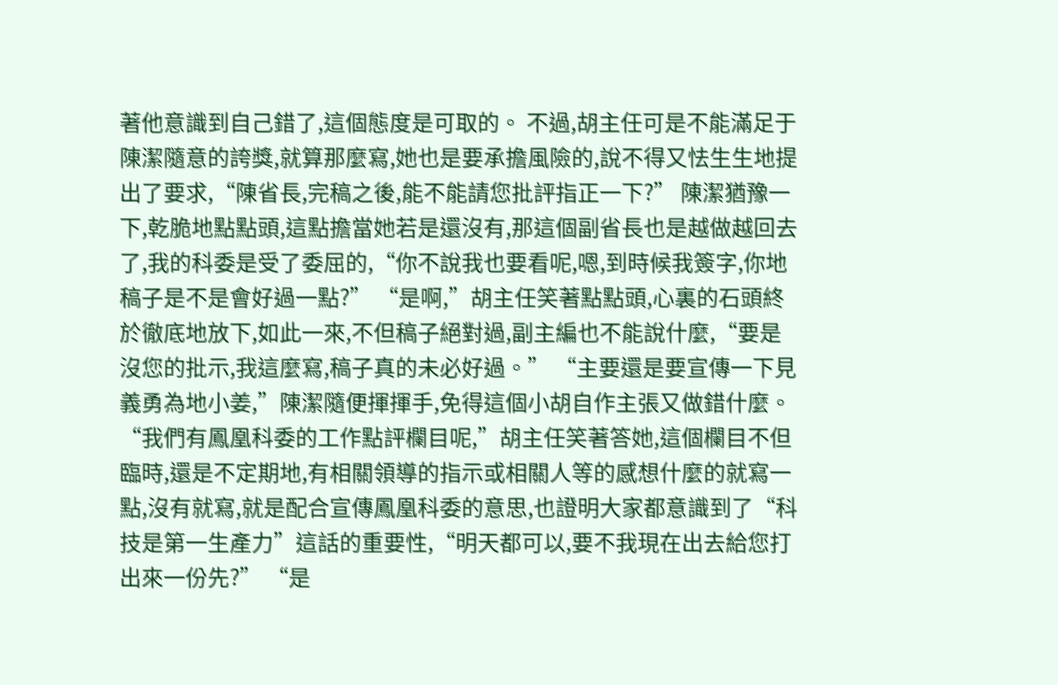著他意識到自己錯了,這個態度是可取的。 不過,胡主任可是不能滿足于陳潔隨意的誇獎,就算那麼寫,她也是要承擔風險的,說不得又怯生生地提出了要求,“陳省長,完稿之後,能不能請您批評指正一下?” 陳潔猶豫一下,乾脆地點點頭,這點擔當她若是還沒有,那這個副省長也是越做越回去了,我的科委是受了委屈的,“你不說我也要看呢,嗯,到時候我簽字,你地稿子是不是會好過一點?” “是啊,”胡主任笑著點點頭,心裏的石頭終於徹底地放下,如此一來,不但稿子絕對過,副主編也不能說什麼,“要是沒您的批示,我這麼寫,稿子真的未必好過。” “主要還是要宣傳一下見義勇為地小姜,”陳潔隨便揮揮手,免得這個小胡自作主張又做錯什麼。 “我們有鳳凰科委的工作點評欄目呢,”胡主任笑著答她,這個欄目不但臨時,還是不定期地,有相關領導的指示或相關人等的感想什麼的就寫一點,沒有就寫,就是配合宣傳鳳凰科委的意思,也證明大家都意識到了“科技是第一生產力”這話的重要性,“明天都可以,要不我現在出去給您打出來一份先?” “是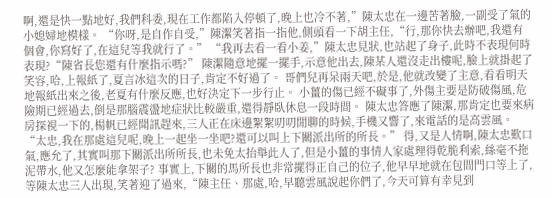啊,還是快一點地好,我們科委,現在工作都陷入停頓了,晚上也冷不著,”陳太忠在一邊苦著臉,一副受了氣的小媳婦地模樣。 “你呀,是自作自受,”陳潔笑著指一指他,側頭看一下胡主任,“行,那你快去辦吧,我還有個會,你寫好了,在這兒等我就行了。” “我再去看一看小姜,”陳太忠見狀,也站起了身子,此時不表現何時表現?“陳省長您還有什麼指示嗎?” 陳潔隨意地擺一擺手,示意他出去,陳某人還沒走出樓呢,臉上就掛起了笑容,哈,上報紙了,夏言冰這次的日子,肯定不好過了。 哥們兒再呆兩天吧,於是,他就改變了主意,看看明天地報紙出來之後,老夏有什麼反應,也好決定下一步行止。 小薑的傷已經不礙事了,外傷主要是防破傷風,危險期已經過去,倒是那腦震盪地症狀比較嚴重,還得靜臥休息一段時間。 陳太忠答應了陳潔,那肯定也要來病房探視一下的,楊帆已經聞訊趕來,三人正在床邊絮絮叨叨閒聊的時候,手機又響了,來電話的是高雲風。 “太忠,我在那處這兒呢,晚上一起坐一坐吧?還可以叫上下關派出所的所長。” 得,又是人情啊,陳太忠歎口氣,應允了,其實叫那下關派出所所長,也未免太抬舉此人了,但是小薑的事情人家處理得乾脆利索,絲毫不拖泥帶水,他又怎麼能拿架子? 事實上,下關的馬所長也非常擺得正自己的位子,他早早地就在包間門口等上了,等陳太忠三人出現,笑著迎了過來,“陳主任、那處,哈,早聽雲風說起你們了,今天可算有幸見到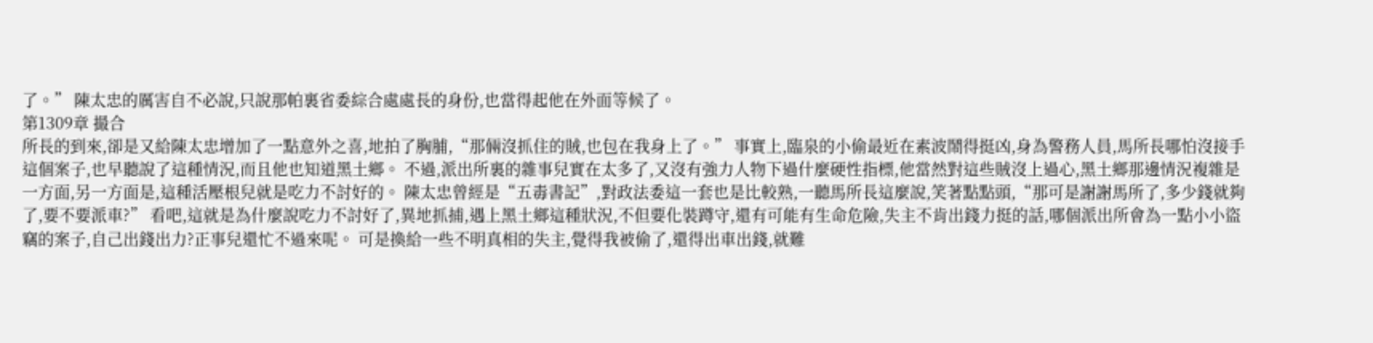了。” 陳太忠的厲害自不必說,只說那帕裏省委綜合處處長的身份,也當得起他在外面等候了。
第1309章 撮合
所長的到來,卻是又給陳太忠增加了一點意外之喜,地拍了胸脯,“那倆沒抓住的賊,也包在我身上了。” 事實上,臨泉的小偷最近在素波鬧得挺凶,身為警務人員,馬所長哪怕沒接手這個案子,也早聽說了這種情況,而且他也知道黑土鄉。 不過,派出所裏的雜事兒實在太多了,又沒有強力人物下過什麼硬性指標,他當然對這些賊沒上過心,黑土鄉那邊情況複雜是一方面,另一方面是,這種活壓根兒就是吃力不討好的。 陳太忠曾經是“五毒書記”,對政法委這一套也是比較熟,一聽馬所長這麼說,笑著點點頭,“那可是謝謝馬所了,多少錢就夠了,要不要派車?” 看吧,這就是為什麼說吃力不討好了,異地抓捕,遇上黑土鄉這種狀況,不但要化裝蹲守,還有可能有生命危險,失主不肯出錢力挺的話,哪個派出所會為一點小小盜竊的案子,自己出錢出力?正事兒還忙不過來呢。 可是換給一些不明真相的失主,覺得我被偷了,還得出車出錢,就難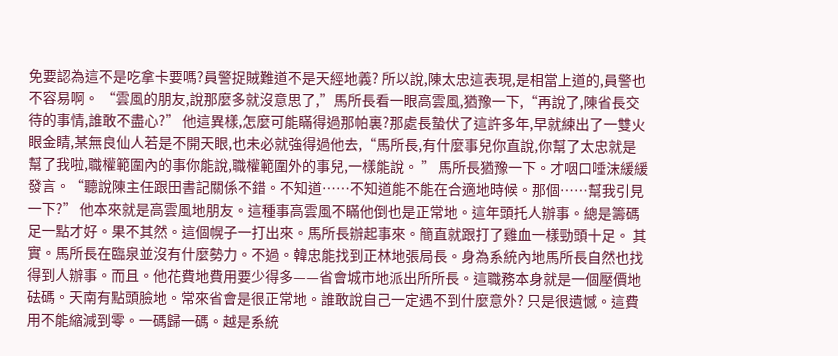免要認為這不是吃拿卡要嗎?員警捉賊難道不是天經地義? 所以說,陳太忠這表現,是相當上道的,員警也不容易啊。 “雲風的朋友,說那麼多就沒意思了,”馬所長看一眼高雲風,猶豫一下,“再說了,陳省長交待的事情,誰敢不盡心?” 他這異樣,怎麼可能瞞得過那帕裏?那處長蟄伏了這許多年,早就練出了一雙火眼金睛,某無良仙人若是不開天眼,也未必就強得過他去,“馬所長,有什麼事兒你直說,你幫了太忠就是幫了我啦,職權範圍內的事你能說,職權範圍外的事兒,一樣能說。 ” 馬所長猶豫一下。才咽口唾沫緩緩發言。“聽說陳主任跟田書記關係不錯。不知道……不知道能不能在合適地時候。那個……幫我引見一下?” 他本來就是高雲風地朋友。這種事高雲風不瞞他倒也是正常地。這年頭托人辦事。總是籌碼足一點才好。果不其然。這個幌子一打出來。馬所長辦起事來。簡直就跟打了雞血一樣勁頭十足。 其實。馬所長在臨泉並沒有什麼勢力。不過。韓忠能找到正林地張局長。身為系統內地馬所長自然也找得到人辦事。而且。他花費地費用要少得多——省會城市地派出所所長。這職務本身就是一個壓價地砝碼。天南有點頭臉地。常來省會是很正常地。誰敢說自己一定遇不到什麼意外? 只是很遺憾。這費用不能縮減到零。一碼歸一碼。越是系統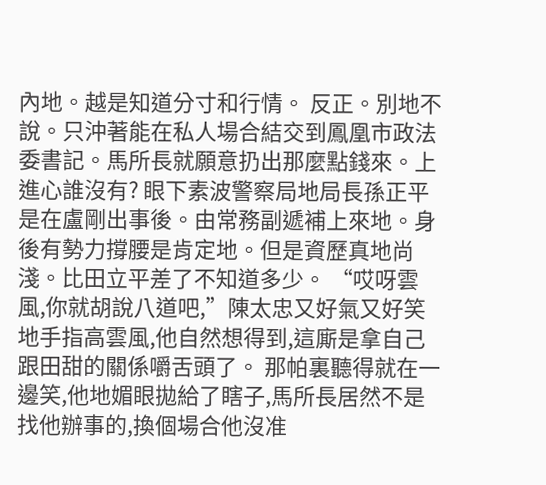內地。越是知道分寸和行情。 反正。別地不說。只沖著能在私人場合結交到鳳凰市政法委書記。馬所長就願意扔出那麼點錢來。上進心誰沒有? 眼下素波警察局地局長孫正平是在盧剛出事後。由常務副遞補上來地。身後有勢力撐腰是肯定地。但是資歷真地尚淺。比田立平差了不知道多少。 “哎呀雲風,你就胡說八道吧,”陳太忠又好氣又好笑地手指高雲風,他自然想得到,這廝是拿自己跟田甜的關係嚼舌頭了。 那帕裏聽得就在一邊笑,他地媚眼拋給了瞎子,馬所長居然不是找他辦事的,換個場合他沒准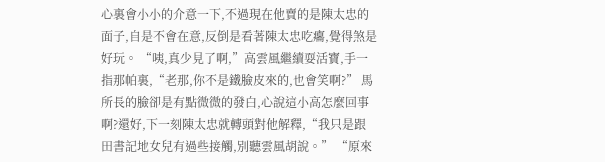心裏會小小的介意一下,不過現在他賣的是陳太忠的面子,自是不會在意,反倒是看著陳太忠吃癟,覺得煞是好玩。 “咦,真少見了啊,”高雲風繼續耍活寶,手一指那帕裏,“老那,你不是鐵臉皮來的,也會笑啊?” 馬所長的臉卻是有點微微的發白,心說這小高怎麼回事啊?還好,下一刻陳太忠就轉頭對他解釋,“我只是跟田書記地女兒有過些接觸,別聽雲風胡說。” “原來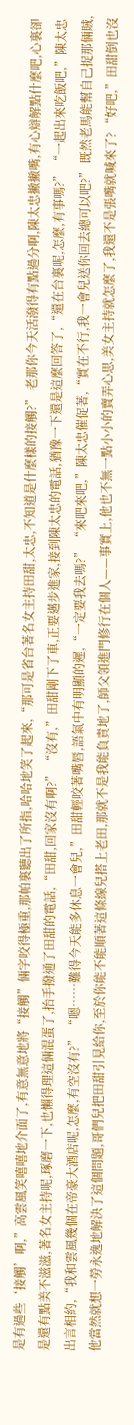是有過些‘接觸’啊,”高雲風笑嘻嘻地介面了,有意無意地將“接觸”倆字咬得極重,那帕裏聽出了所指,哈哈地笑了起來,“那可是省台著名女主持田甜,太忠,不知道是什麼樣的接觸?” 老那你今天活潑得有點過分啊,陳太忠撇撇嘴,有心辯解點什麼吧,心裏卻是還有點美不滋滋,著名女主持呢,琢磨一下,也懶得理這倆混蛋了,抬手撥通了田甜的電話,“田甜,回家沒有啊?” “沒有,”田甜剛下了車,正要邁步進家,接到陳太忠的電話,猶豫一下還是這麼回答了,“還在台裏呢,怎麼,有事嗎?” “一起出來吃飯吧,”陳太忠出言相約,“我和雲風幾個在帝豪大酒店呢,怎麼,有空沒有?” “嗯……難得今天能多休息一會兒,”田甜輕咬著嘴唇,語氣中有明顯的遲,“一定要我去嗎?” “來吧來吧,”陳太忠催促著,“實在不行,我一會兒送你回去總可以吧?” 既然老馬能幫自己捉那倆賊,他當然就想一勞永逸地解決了這個問題,哥們兒把田甜引見給你,至於你能不能順著這條線兒搭上老田,那就不是我能負責地了,師父領進門修行在個人——事實上,他也不無一點小小的賣弄心思,美女主持就怎麼了,我還不是張嘴就喊來了? “好吧,”田甜倒也沒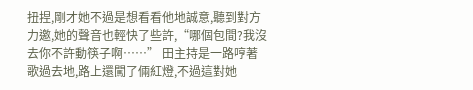扭捏,剛才她不過是想看看他地誠意,聽到對方力邀,她的聲音也輕快了些許,“哪個包間?我沒去你不許動筷子啊……” 田主持是一路哼著歌過去地,路上還闖了倆紅燈,不過這對她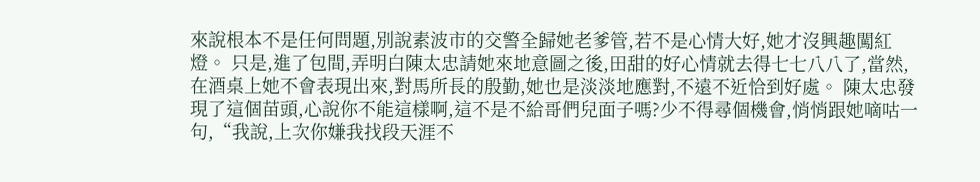來說根本不是任何問題,別說素波市的交警全歸她老爹管,若不是心情大好,她才沒興趣闖紅燈。 只是,進了包間,弄明白陳太忠請她來地意圖之後,田甜的好心情就去得七七八八了,當然,在酒桌上她不會表現出來,對馬所長的殷勤,她也是淡淡地應對,不遠不近恰到好處。 陳太忠發現了這個苗頭,心說你不能這樣啊,這不是不給哥們兒面子嗎?少不得尋個機會,悄悄跟她嘀咕一句,“我說,上次你嫌我找段天涯不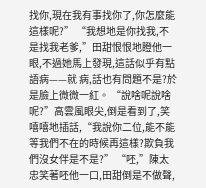找你,現在我有事找你了,你怎麼能這樣呢?” “我想地是你找我,不是找我老爹,”田甜恨恨地瞪他一眼,不過她馬上發現,這話似乎有點語病——就 病,話也有問題不是?於是臉上微微一紅。 “說啥呢說啥呢?”高雲風眼尖,倒是看到了,笑嘻嘻地插話,“我說你二位,能不能等我們不在的時候再這樣?欺負我們沒女伴是不是?” “呸,”陳太忠笑著呸他一口,田甜倒是不做聲,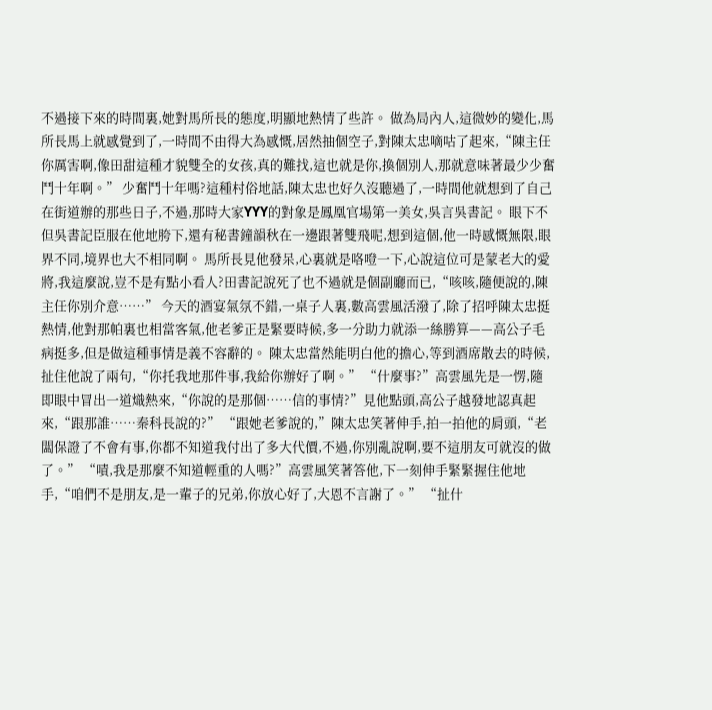不過接下來的時間裏,她對馬所長的態度,明顯地熱情了些許。 做為局內人,這微妙的變化,馬所長馬上就感覺到了,一時間不由得大為感慨,居然抽個空子,對陳太忠嘀咕了起來,“陳主任你厲害啊,像田甜這種才貌雙全的女孩,真的難找,這也就是你,換個別人,那就意味著最少少奮鬥十年啊。” 少奮鬥十年嗎?這種村俗地話,陳太忠也好久沒聽過了,一時間他就想到了自己在街道辦的那些日子,不過,那時大家YYY的對象是鳳凰官場第一美女,吳言吳書記。 眼下不但吳書記臣服在他地胯下,還有秘書鐘韻秋在一邊跟著雙飛呢,想到這個,他一時感慨無限,眼界不同,境界也大不相同啊。 馬所長見他發呆,心裏就是咯噔一下,心說這位可是蒙老大的愛將,我這麼說,豈不是有點小看人?田書記說死了也不過就是個副廳而已,“咳咳,隨便說的,陳主任你別介意……” 今天的酒宴氣氛不錯,一桌子人裏,數高雲風活潑了,除了招呼陳太忠挺熱情,他對那帕裏也相當客氣,他老爹正是緊要時候,多一分助力就添一絲勝算——高公子毛病挺多,但是做這種事情是義不容辭的。 陳太忠當然能明白他的擔心,等到酒席散去的時候,扯住他說了兩句,“你托我地那件事,我給你辦好了啊。” “什麼事?”高雲風先是一愣,隨即眼中冒出一道熾熱來,“你說的是那個……信的事情?”見他點頭,高公子越發地認真起來,“跟那誰……秦科長說的?” “跟她老爹說的,”陳太忠笑著伸手,拍一拍他的肩頭,“老闆保證了不會有事,你都不知道我付出了多大代價,不過,你別亂說啊,要不這朋友可就沒的做了。” “嘖,我是那麼不知道輕重的人嗎?”高雲風笑著答他,下一刻伸手緊緊握住他地手,“咱們不是朋友,是一輩子的兄弟,你放心好了,大恩不言謝了。” “扯什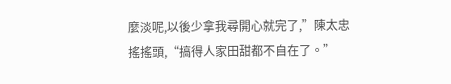麼淡呢,以後少拿我尋開心就完了,”陳太忠搖搖頭,“搞得人家田甜都不自在了。”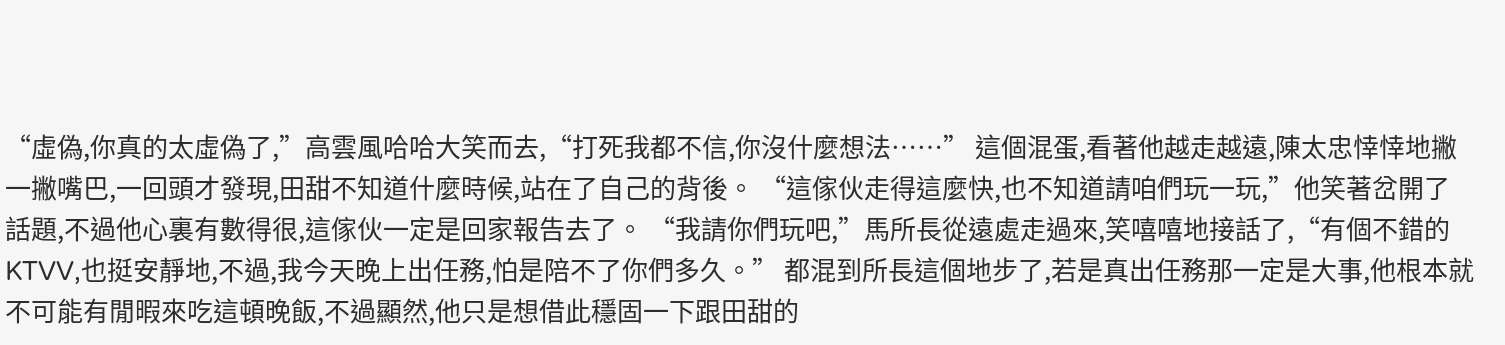“虛偽,你真的太虛偽了,”高雲風哈哈大笑而去,“打死我都不信,你沒什麼想法……” 這個混蛋,看著他越走越遠,陳太忠悻悻地撇一撇嘴巴,一回頭才發現,田甜不知道什麼時候,站在了自己的背後。 “這傢伙走得這麼快,也不知道請咱們玩一玩,”他笑著岔開了話題,不過他心裏有數得很,這傢伙一定是回家報告去了。 “我請你們玩吧,”馬所長從遠處走過來,笑嘻嘻地接話了,“有個不錯的KTVV,也挺安靜地,不過,我今天晚上出任務,怕是陪不了你們多久。” 都混到所長這個地步了,若是真出任務那一定是大事,他根本就不可能有閒暇來吃這頓晚飯,不過顯然,他只是想借此穩固一下跟田甜的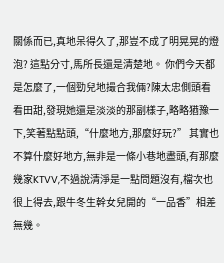關係而已,真地呆得久了,那豈不成了明晃晃的燈泡? 這點分寸,馬所長還是清楚地。 你們今天都是怎麼了,一個勁兒地撮合我倆?陳太忠側頭看看田甜,發現她還是淡淡的那副樣子,略略猶豫一下,笑著點點頭,“什麼地方,那麼好玩?” 其實也不算什麼好地方,無非是一條小巷地盡頭,有那麼幾家KTVV,不過說清淨是一點問題沒有,檔次也很上得去,跟牛冬生幹女兒開的“一品香”相差無幾。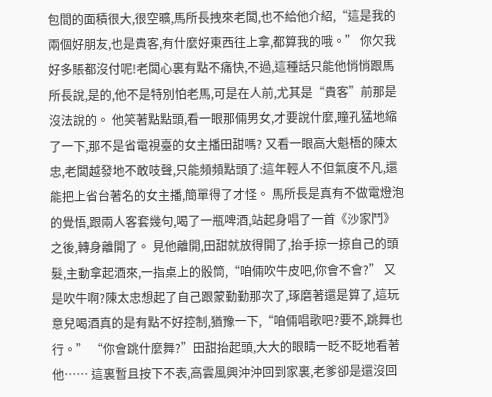包間的面積很大,很空曠,馬所長拽來老闆,也不給他介紹,“這是我的兩個好朋友,也是貴客,有什麼好東西往上拿,都算我的哦。” 你欠我好多賬都沒付呢!老闆心裏有點不痛快,不過,這種話只能他悄悄跟馬所長說,是的,他不是特別怕老馬,可是在人前,尤其是“貴客”前那是沒法說的。 他笑著點點頭,看一眼那倆男女,才要說什麼,瞳孔猛地縮了一下,那不是省電視臺的女主播田甜嗎? 又看一眼高大魁梧的陳太忠,老闆越發地不敢吱聲,只能頻頻點頭了:這年輕人不但氣度不凡,還能把上省台著名的女主播,簡單得了才怪。 馬所長是真有不做電燈泡的覺悟,跟兩人客套幾句,喝了一瓶啤酒,站起身唱了一首《沙家鬥》之後,轉身離開了。 見他離開,田甜就放得開了,抬手掠一掠自己的頭髮,主動拿起酒來,一指桌上的骰筒,“咱倆吹牛皮吧,你會不會?” 又是吹牛啊?陳太忠想起了自己跟蒙勤勤那次了,琢磨著還是算了,這玩意兒喝酒真的是有點不好控制,猶豫一下,“咱倆唱歌吧?要不,跳舞也行。” “你會跳什麼舞?”田甜抬起頭,大大的眼睛一眨不眨地看著他…… 這裏暫且按下不表,高雲風興沖沖回到家裏,老爹卻是還沒回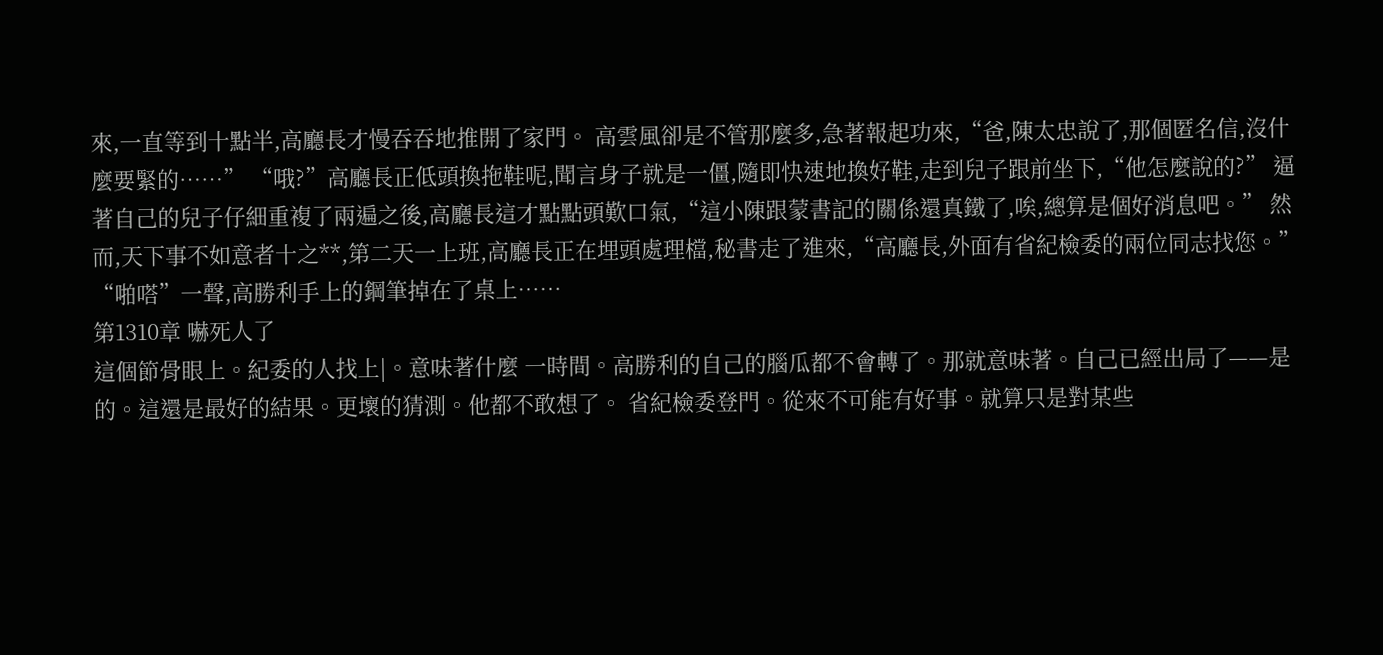來,一直等到十點半,高廳長才慢吞吞地推開了家門。 高雲風卻是不管那麼多,急著報起功來,“爸,陳太忠說了,那個匿名信,沒什麼要緊的……” “哦?”高廳長正低頭換拖鞋呢,聞言身子就是一僵,隨即快速地換好鞋,走到兒子跟前坐下,“他怎麼說的?” 逼著自己的兒子仔細重複了兩遍之後,高廳長這才點點頭歎口氣,“這小陳跟蒙書記的關係還真鐵了,唉,總算是個好消息吧。” 然而,天下事不如意者十之**,第二天一上班,高廳長正在埋頭處理檔,秘書走了進來,“高廳長,外面有省紀檢委的兩位同志找您。” “啪嗒”一聲,高勝利手上的鋼筆掉在了桌上……
第1310章 嚇死人了
這個節骨眼上。紀委的人找上|。意味著什麼 一時間。高勝利的自己的腦瓜都不會轉了。那就意味著。自己已經出局了——是的。這還是最好的結果。更壞的猜測。他都不敢想了。 省紀檢委登門。從來不可能有好事。就算只是對某些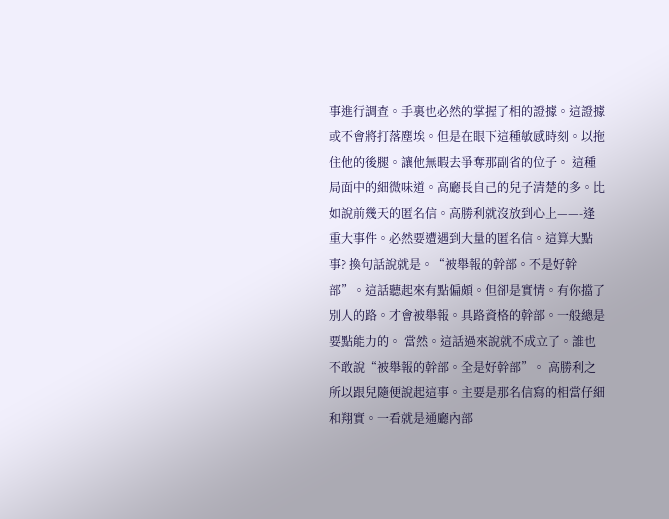事進行調查。手裏也必然的掌握了相的證據。這證據或不會將打落塵埃。但是在眼下這種敏感時刻。以拖住他的後腿。讓他無暇去爭奪那副省的位子。 這種局面中的細微味道。高廳長自己的兒子清楚的多。比如說前幾天的匿名信。高勝利就沒放到心上——-逢重大事件。必然要遭遇到大量的匿名信。這算大點事? 換句話說就是。“被舉報的幹部。不是好幹部”。這話聽起來有點偏頗。但卻是實情。有你擋了別人的路。才會被舉報。具路資格的幹部。一般總是要點能力的。 當然。這話過來說就不成立了。誰也不敢說“被舉報的幹部。全是好幹部”。 高勝利之所以跟兒隨便說起這事。主要是那名信寫的相當仔細和翔實。一看就是通廳內部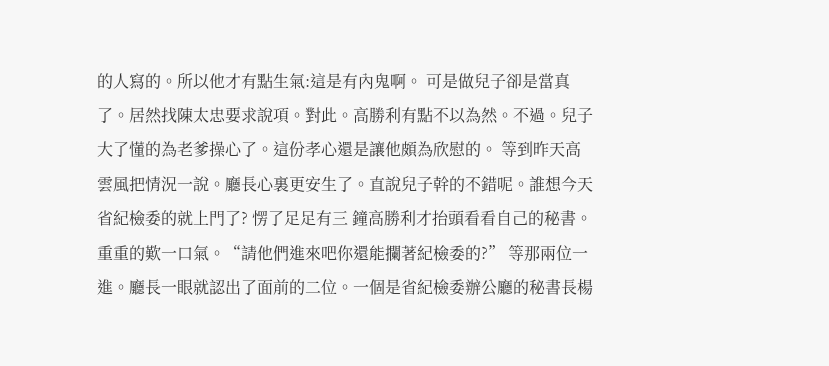的人寫的。所以他才有點生氣:這是有內鬼啊。 可是做兒子卻是當真了。居然找陳太忠要求說項。對此。高勝利有點不以為然。不過。兒子大了懂的為老爹操心了。這份孝心還是讓他頗為欣慰的。 等到昨天高雲風把情況一說。廳長心裏更安生了。直說兒子幹的不錯呢。誰想今天省紀檢委的就上門了? 愣了足足有三 鐘高勝利才抬頭看看自己的秘書。重重的歎一口氣。“請他們進來吧你還能攔著紀檢委的?” 等那兩位一進。廳長一眼就認出了面前的二位。一個是省紀檢委辦公廳的秘書長楊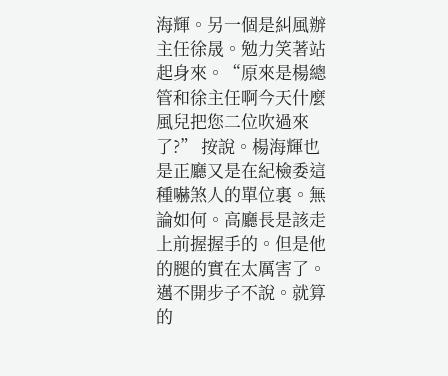海輝。另一個是糾風辦主任徐晟。勉力笑著站起身來。“原來是楊總管和徐主任啊今天什麼風兒把您二位吹過來了?” 按說。楊海輝也是正廳又是在紀檢委這種嚇煞人的單位裏。無論如何。高廳長是該走上前握握手的。但是他的腿的實在太厲害了。邁不開步子不說。就算的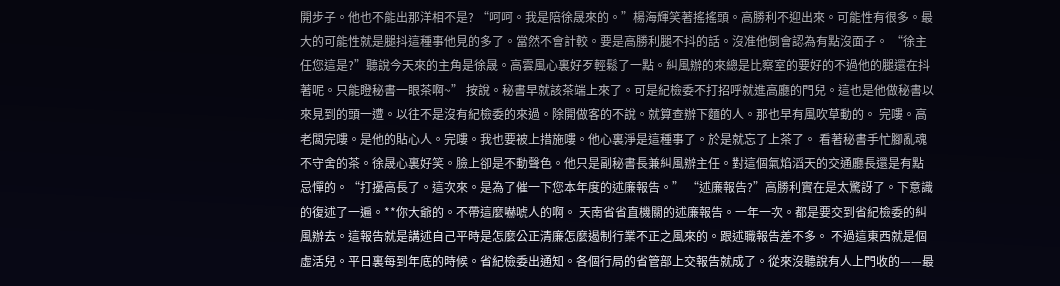開步子。他也不能出那洋相不是? “呵呵。我是陪徐晟來的。”楊海輝笑著搖搖頭。高勝利不迎出來。可能性有很多。最大的可能性就是腿抖這種事他見的多了。當然不會計較。要是高勝利腿不抖的話。沒准他倒會認為有點沒面子。 “徐主任您這是?”聽說今天來的主角是徐晟。高雲風心裏好歹輕鬆了一點。糾風辦的來總是比察室的要好的不過他的腿還在抖著呢。只能瞪秘書一眼茶啊~” 按說。秘書早就該茶端上來了。可是紀檢委不打招呼就進高廳的門兒。這也是他做秘書以來見到的頭一遭。以往不是沒有紀檢委的來過。除開做客的不說。就算查辦下麵的人。那也早有風吹草動的。 完嘍。高老闆完嘍。是他的貼心人。完嘍。我也要被上措施嘍。他心裏淨是這種事了。於是就忘了上茶了。 看著秘書手忙腳亂魂不守舍的茶。徐晟心裏好笑。臉上卻是不動聲色。他只是副秘書長兼糾風辦主任。對這個氣焰滔天的交通廳長還是有點忌憚的。“打擾高長了。這次來。是為了催一下您本年度的述廉報告。” “述廉報告?”高勝利實在是太驚訝了。下意識的復述了一遍。**你大爺的。不帶這麼嚇唬人的啊。 天南省省直機關的述廉報告。一年一次。都是要交到省紀檢委的糾風辦去。這報告就是講述自己平時是怎麼公正清廉怎麼遏制行業不正之風來的。跟述職報告差不多。 不過這東西就是個虛活兒。平日裏每到年底的時候。省紀檢委出通知。各個行局的省管部上交報告就成了。從來沒聽說有人上門收的——最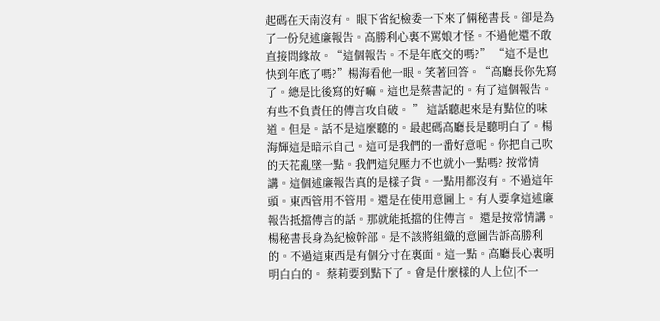起碼在天南沒有。 眼下省紀檢委一下來了倆秘書長。卻是為了一份兒述廉報告。高勝利心裏不罵娘才怪。不過他還不敢直接問緣故。“這個報告。不是年底交的嗎?” “這不是也快到年底了嗎?”楊海看他一眼。笑著回答。“高廳長你先寫了。總是比後寫的好嘛。這也是蔡書記的。有了這個報告。有些不負責任的傳言攻自破。 ” 這話聽起來是有點位的味道。但是。話不是這麼聽的。最起碼高廳長是聽明白了。楊海輝這是暗示自己。這可是我們的一番好意呢。你把自己吹的天花亂墜一點。我們這兒壓力不也就小一點嗎? 按常情講。這個述廉報告真的是樣子貨。一點用都沒有。不過這年頭。東西管用不管用。還是在使用意圖上。有人要拿這述廉報告抵擋傳言的話。那就能抵擋的住傳言。 還是按常情講。楊秘書長身為紀檢幹部。是不該將組織的意圖告訴高勝利的。不過這東西是有個分寸在裏面。這一點。高廳長心裏明明白白的。 蔡莉要到點下了。會是什麼樣的人上位|不一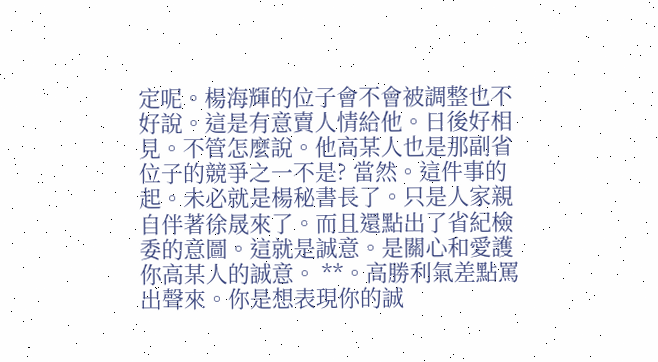定呢。楊海輝的位子會不會被調整也不好說。這是有意賣人情給他。日後好相見。不管怎麼說。他高某人也是那副省位子的競爭之一不是? 當然。這件事的起。未必就是楊秘書長了。只是人家親自伴著徐晟來了。而且還點出了省紀檢委的意圖。這就是誠意。是關心和愛護你高某人的誠意。 **。高勝利氣差點罵出聲來。你是想表現你的誠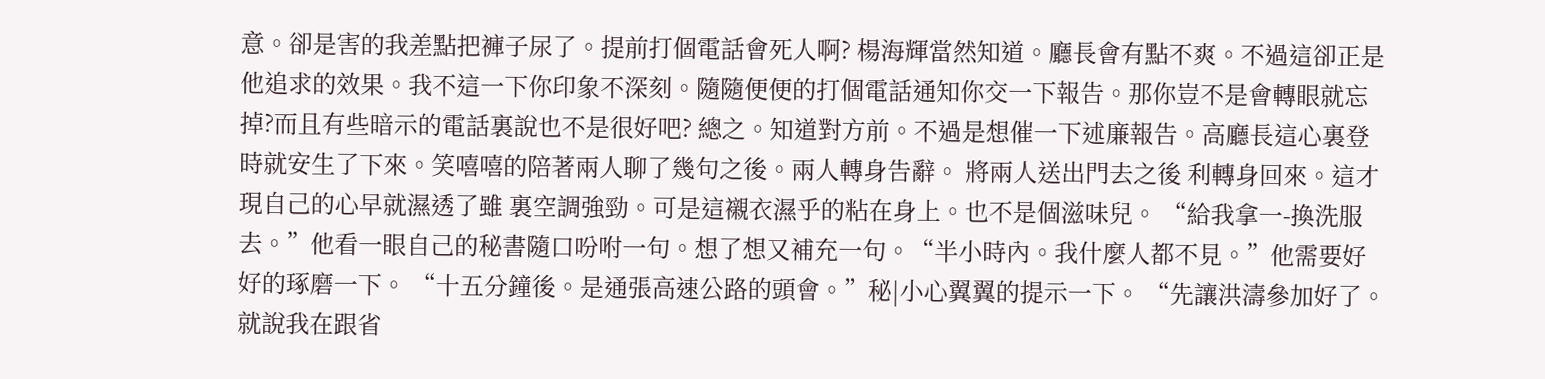意。卻是害的我差點把褲子尿了。提前打個電話會死人啊? 楊海輝當然知道。廳長會有點不爽。不過這卻正是他追求的效果。我不這一下你印象不深刻。隨隨便便的打個電話通知你交一下報告。那你豈不是會轉眼就忘掉?而且有些暗示的電話裏說也不是很好吧? 總之。知道對方前。不過是想催一下述廉報告。高廳長這心裏登時就安生了下來。笑嘻嘻的陪著兩人聊了幾句之後。兩人轉身告辭。 將兩人送出門去之後 利轉身回來。這才現自己的心早就濕透了雖 裏空調強勁。可是這襯衣濕乎的粘在身上。也不是個滋味兒。 “給我拿一-換洗服去。”他看一眼自己的秘書隨口吩咐一句。想了想又補充一句。“半小時內。我什麼人都不見。”他需要好好的琢磨一下。 “十五分鐘後。是通張高速公路的頭會。”秘|小心翼翼的提示一下。 “先讓洪濤參加好了。就說我在跟省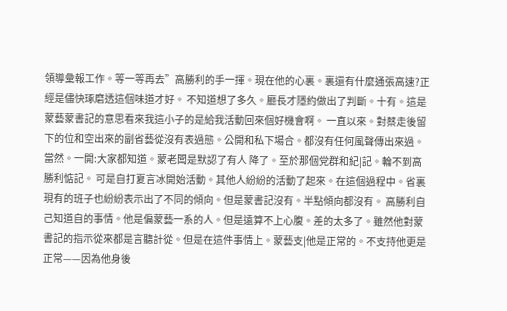領導彙報工作。等一等再去”高勝利的手一揮。現在他的心裏。裏還有什麼通張高速?正經是儘快琢磨透這個味道才好。 不知道想了多久。廳長才隱約做出了判斷。十有。這是蒙藝蒙書記的意思看來我這小子的是給我活動回來個好機會啊。 一直以來。對蔡走後留下的位和空出來的副省藝從沒有表過態。公開和私下場合。都沒有任何風聲傳出來過。 當然。一開:大家都知道。蒙老闆是默認了有人 降了。至於那個党群和紀|記。輪不到高勝利惦記。 可是自打夏言冰開始活動。其他人紛紛的活動了起來。在這個過程中。省裏現有的班子也紛紛表示出了不同的傾向。但是蒙書記沒有。半點傾向都沒有。 高勝利自己知道自的事情。他是偏蒙藝一系的人。但是遠算不上心腹。差的太多了。雖然他對蒙書記的指示從來都是言聽計從。但是在這件事情上。蒙藝支|他是正常的。不支持他更是正常——因為他身後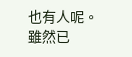也有人呢。雖然已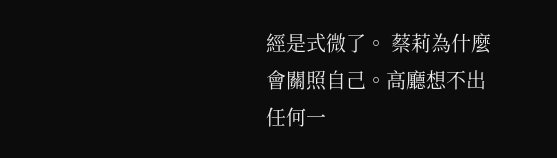經是式微了。 蔡莉為什麼會關照自己。高廳想不出任何一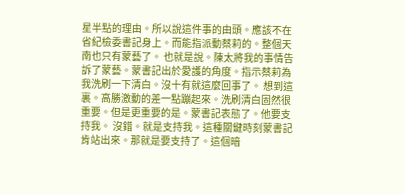星半點的理由。所以說這件事的由頭。應該不在省紀檢委書記身上。而能指派動蔡莉的。整個天南也只有蒙藝了。 也就是說。陳太將我的事情告訴了蒙藝。蒙書記出於愛護的角度。指示蔡莉為我洗刷一下清白。沒十有就這麼回事了。 想到這裏。高勝激動的差一點蹦起來。洗刷清白固然很重要。但是更重要的是。蒙書記表態了。他要支持我。 沒錯。就是支持我。這種關鍵時刻蒙書記肯站出來。那就是要支持了。這個暗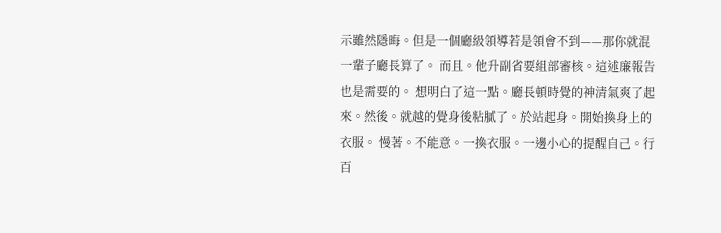示雖然隱晦。但是一個廳級領導若是領會不到——那你就混一輩子廳長算了。 而且。他升副省要組部審核。這述廉報告也是需要的。 想明白了這一點。廳長頓時覺的神清氣爽了起來。然後。就越的覺身後粘膩了。於站起身。開始換身上的衣服。 慢著。不能意。一換衣服。一邊小心的提醒自己。行百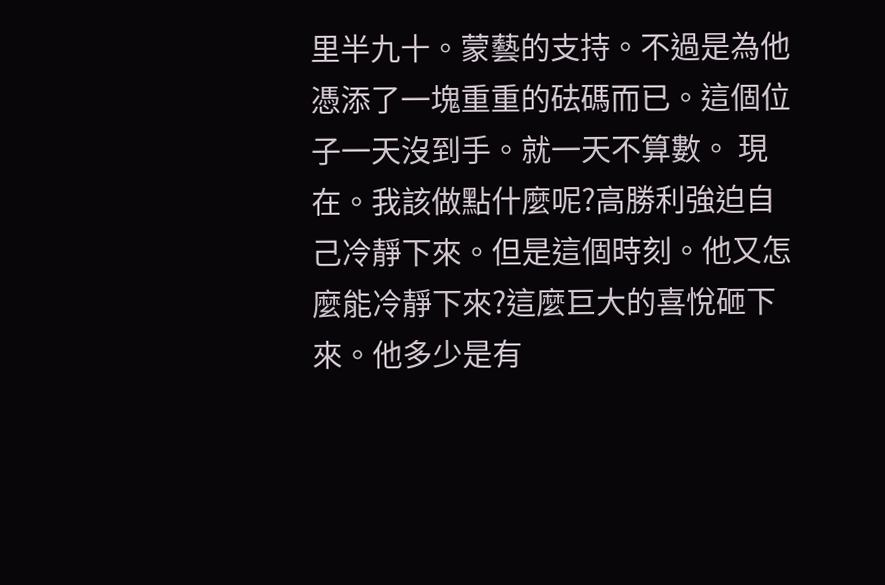里半九十。蒙藝的支持。不過是為他憑添了一塊重重的砝碼而已。這個位子一天沒到手。就一天不算數。 現在。我該做點什麼呢?高勝利強迫自己冷靜下來。但是這個時刻。他又怎麼能冷靜下來?這麼巨大的喜悅砸下來。他多少是有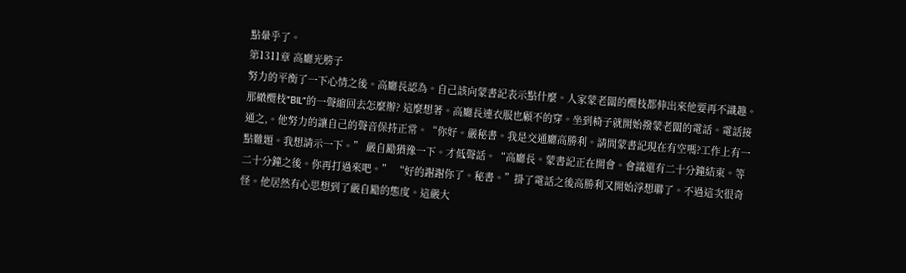點暈乎了。
第1311章 高廳光膀子
努力的平衡了一下心情之後。高廳長認為。自己該向蒙書記表示點什麼。人家蒙老闆的欖枝都伸出來他要再不識趣。那橄欖枝“BIL”的一聲縮回去怎麼辦? 這麼想著。高廳長連衣服也顧不的穿。坐到椅子就開始撥蒙老闆的電話。電話接通之,。他努力的讓自己的聲音保持正常。“你好。嚴秘書。我是交通廳高勝利。請問蒙書記現在有空嗎?工作上有一點難題。我想請示一下。” 嚴自勵猶豫一下。才低聲話。“高廳長。蒙書記正在開會。會議還有二十分鐘結束。等二十分鐘之後。你再打過來吧。” “好的謝謝你了。秘書。”掛了電話之後高勝利又開始浮想聯了。不過這次很奇怪。他居然有心思想到了嚴自勵的態度。這嚴大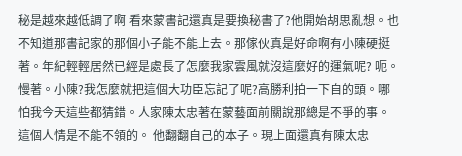秘是越來越低調了啊 看來蒙書記還真是要換秘書了?他開始胡思亂想。也不知道那書記家的那個小子能不能上去。那傢伙真是好命啊有小陳硬挺著。年紀輕輕居然已經是處長了怎麼我家雲風就沒這麼好的運氣呢? 呃。慢著。小陳?我怎麼就把這個大功臣忘記了呢?高勝利拍一下自的頭。哪怕我今天這些都猜錯。人家陳太忠著在蒙藝面前關說那總是不爭的事。這個人情是不能不領的。 他翻翻自己的本子。現上面還真有陳太忠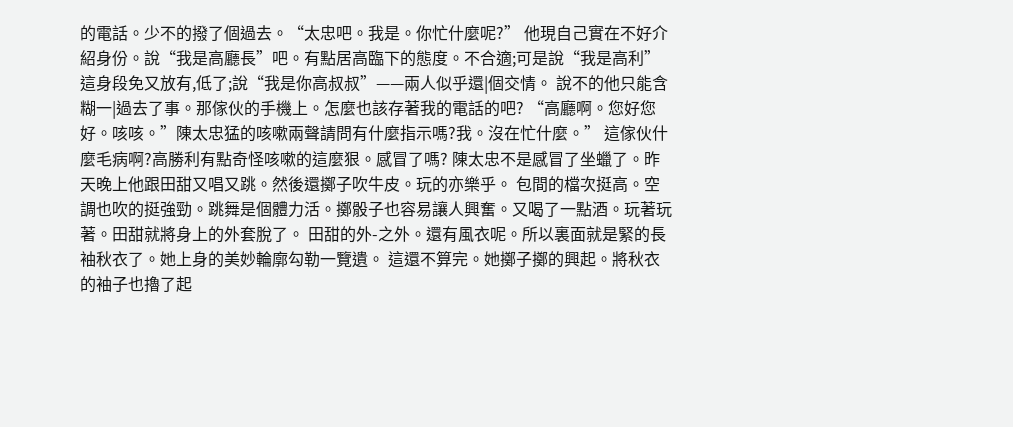的電話。少不的撥了個過去。“太忠吧。我是。你忙什麼呢?” 他現自己實在不好介紹身份。說“我是高廳長”吧。有點居高臨下的態度。不合適;可是說“我是高利”這身段免又放有,低了;說“我是你高叔叔”——兩人似乎還|個交情。 說不的他只能含糊一|過去了事。那傢伙的手機上。怎麼也該存著我的電話的吧? “高廳啊。您好您好。咳咳。”陳太忠猛的咳嗽兩聲請問有什麼指示嗎?我。沒在忙什麼。” 這傢伙什麼毛病啊?高勝利有點奇怪咳嗽的這麼狠。感冒了嗎? 陳太忠不是感冒了坐蠟了。昨天晚上他跟田甜又唱又跳。然後還擲子吹牛皮。玩的亦樂乎。 包間的檔次挺高。空調也吹的挺強勁。跳舞是個體力活。擲骰子也容易讓人興奮。又喝了一點酒。玩著玩著。田甜就將身上的外套脫了。 田甜的外-之外。還有風衣呢。所以裏面就是緊的長袖秋衣了。她上身的美妙輪廓勾勒一覽遺。 這還不算完。她擲子擲的興起。將秋衣的袖子也擼了起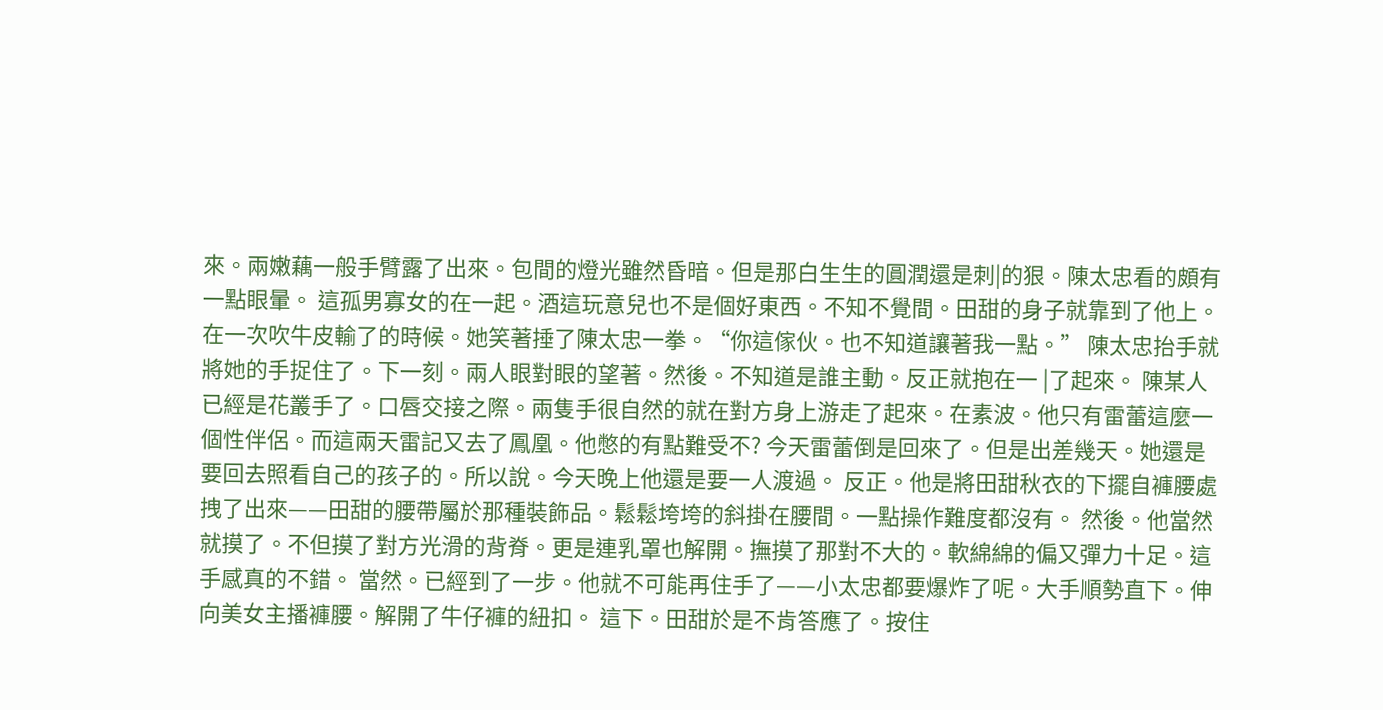來。兩嫩藕一般手臂露了出來。包間的燈光雖然昏暗。但是那白生生的圓潤還是刺|的狠。陳太忠看的頗有一點眼暈。 這孤男寡女的在一起。酒這玩意兒也不是個好東西。不知不覺間。田甜的身子就靠到了他上。在一次吹牛皮輸了的時候。她笑著捶了陳太忠一拳。“你這傢伙。也不知道讓著我一點。” 陳太忠抬手就將她的手捉住了。下一刻。兩人眼對眼的望著。然後。不知道是誰主動。反正就抱在一 |了起來。 陳某人已經是花叢手了。口唇交接之際。兩隻手很自然的就在對方身上游走了起來。在素波。他只有雷蕾這麼一個性伴侶。而這兩天雷記又去了鳳凰。他憋的有點難受不? 今天雷蕾倒是回來了。但是出差幾天。她還是要回去照看自己的孩子的。所以說。今天晚上他還是要一人渡過。 反正。他是將田甜秋衣的下擺自褲腰處拽了出來——田甜的腰帶屬於那種裝飾品。鬆鬆垮垮的斜掛在腰間。一點操作難度都沒有。 然後。他當然就摸了。不但摸了對方光滑的背脊。更是連乳罩也解開。撫摸了那對不大的。軟綿綿的偏又彈力十足。這手感真的不錯。 當然。已經到了一步。他就不可能再住手了——小太忠都要爆炸了呢。大手順勢直下。伸向美女主播褲腰。解開了牛仔褲的紐扣。 這下。田甜於是不肯答應了。按住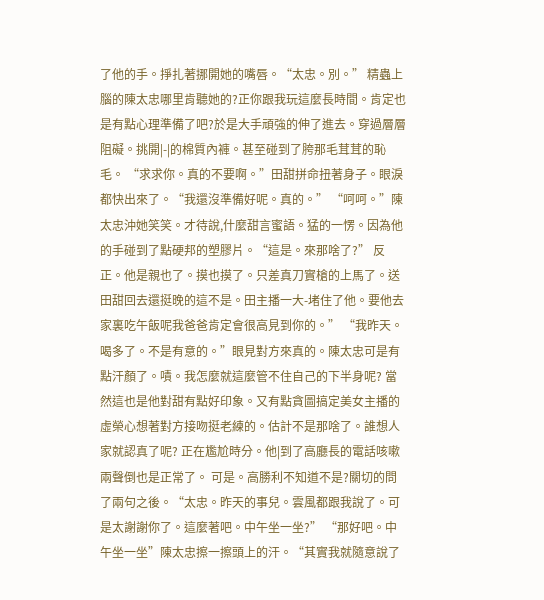了他的手。掙扎著挪開她的嘴唇。“太忠。別。” 精蟲上腦的陳太忠哪里肯聽她的?正你跟我玩這麼長時間。肯定也是有點心理準備了吧?於是大手頑強的伸了進去。穿過層層阻礙。挑開|-|的棉質內褲。甚至碰到了胯那毛茸茸的恥毛。 “求求你。真的不要啊。”田甜拼命扭著身子。眼淚都快出來了。“我還沒準備好呢。真的。” “呵呵。”陳太忠沖她笑笑。才待說,什麼甜言蜜語。猛的一愣。因為他的手碰到了點硬邦的塑膠片。“這是。來那啥了?” 反正。他是親也了。摸也摸了。只差真刀實槍的上馬了。送田甜回去還挺晚的這不是。田主播一大-堵住了他。要他去家裏吃午飯呢我爸爸肯定會很高見到你的。” “我昨天。喝多了。不是有意的。”眼見對方來真的。陳太忠可是有點汗顏了。嘖。我怎麼就這麼管不住自己的下半身呢? 當然這也是他對甜有點好印象。又有點貪圖搞定美女主播的虛榮心想著對方接吻挺老練的。估計不是那啥了。誰想人家就認真了呢? 正在尷尬時分。他|到了高廳長的電話咳嗽兩聲倒也是正常了。 可是。高勝利不知道不是?關切的問了兩句之後。“太忠。昨天的事兒。雲風都跟我說了。可是太謝謝你了。這麼著吧。中午坐一坐?” “那好吧。中午坐一坐”陳太忠擦一擦頭上的汗。“其實我就隨意說了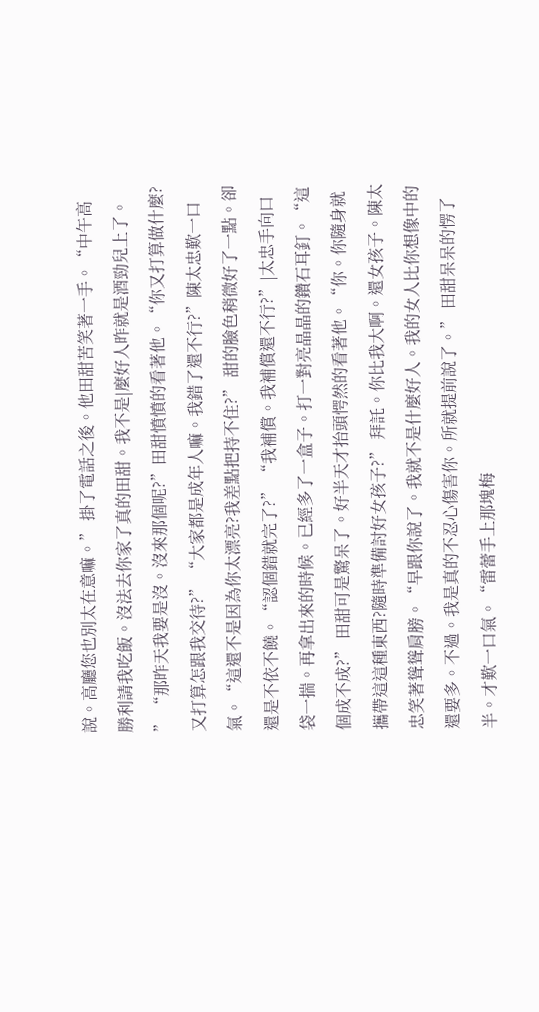說。高廳您也別太在意嘛。” 掛了電話之後。他田甜苦笑著一手。“中午高勝利請我吃飯。沒法去你家了真的田甜。我不是|麼好人昨就是酒勁兒上了。 ” “那昨天我要是沒。沒來那個呢?”田甜憤憤的看著他。“你又打算做什麼?又打算怎跟我交待?” “大家都是成年人嘛。我錯了還不行?”陳太忠歎一口氣。“這還不是因為你太漂亮?我差點把持不住?” 甜的臉色稍微好了一點。卻還是不依不饒。“認個錯就完了?” “我補償。我補償還不行?”|太忠手向口袋一揣。再拿出來的時候。已經多了一盒子。打一對亮晶晶的鑽石耳釘。“這個成不成?” 田甜可是驚呆了。好半天才抬頭愕然的看著他。“你。你隨身就攜帶這這種東西?隨時準備討好女孩子?” 拜託。你比我大啊。還女孩子。陳太忠笑著聳聳肩膀。“早跟你說了。我就不是什麼好人。我的女人比你想像中的還要多。不過。我是真的不忍心傷害你。所就提前說了。” 田甜呆呆的愣了半。才歎一口氣。“雷蕾手上那塊梅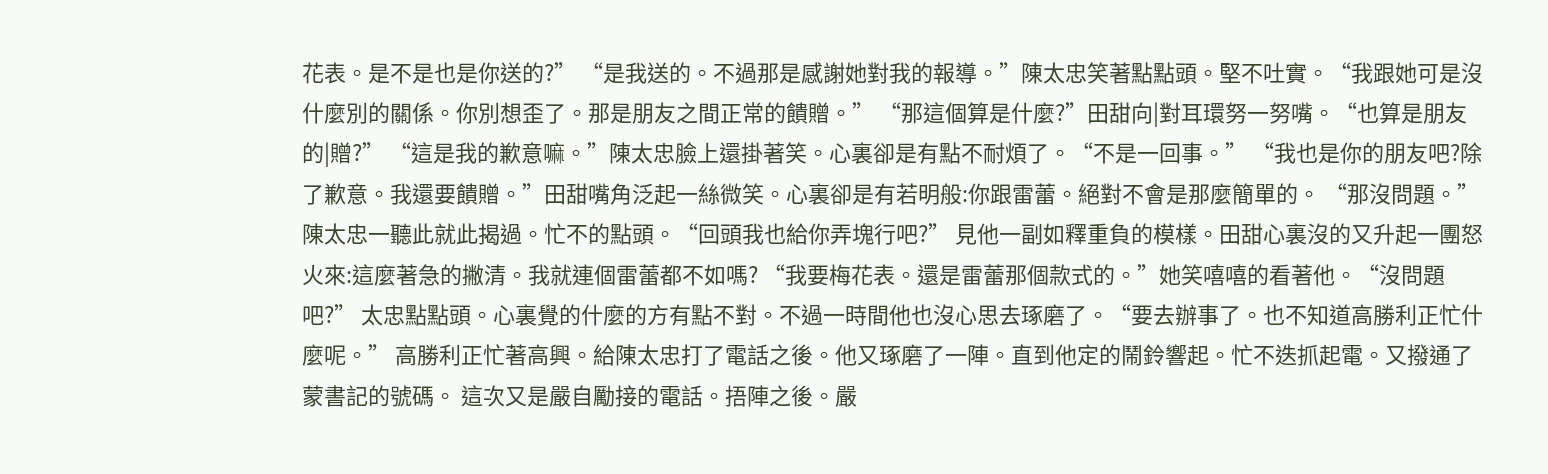花表。是不是也是你送的?” “是我送的。不過那是感謝她對我的報導。”陳太忠笑著點點頭。堅不吐實。“我跟她可是沒什麼別的關係。你別想歪了。那是朋友之間正常的饋贈。” “那這個算是什麼?”田甜向|對耳環努一努嘴。“也算是朋友的|贈?” “這是我的歉意嘛。”陳太忠臉上還掛著笑。心裏卻是有點不耐煩了。“不是一回事。” “我也是你的朋友吧?除了歉意。我還要饋贈。”田甜嘴角泛起一絲微笑。心裏卻是有若明般:你跟雷蕾。絕對不會是那麼簡單的。 “那沒問題。”陳太忠一聽此就此揭過。忙不的點頭。“回頭我也給你弄塊行吧?” 見他一副如釋重負的模樣。田甜心裏沒的又升起一團怒火來:這麼著急的撇清。我就連個雷蕾都不如嗎? “我要梅花表。還是雷蕾那個款式的。”她笑嘻嘻的看著他。“沒問題吧?” 太忠點點頭。心裏覺的什麼的方有點不對。不過一時間他也沒心思去琢磨了。“要去辦事了。也不知道高勝利正忙什麼呢。” 高勝利正忙著高興。給陳太忠打了電話之後。他又琢磨了一陣。直到他定的鬧鈴響起。忙不迭抓起電。又撥通了蒙書記的號碼。 這次又是嚴自勵接的電話。捂陣之後。嚴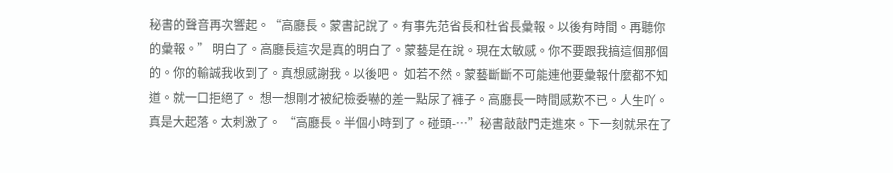秘書的聲音再次響起。“高廳長。蒙書記說了。有事先范省長和杜省長彙報。以後有時間。再聽你的彙報。” 明白了。高廳長這次是真的明白了。蒙藝是在說。現在太敏感。你不要跟我搞這個那個的。你的輸誠我收到了。真想感謝我。以後吧。 如若不然。蒙藝斷斷不可能連他要彙報什麼都不知道。就一口拒絕了。 想一想剛才被紀檢委嚇的差一點尿了褲子。高廳長一時間感歎不已。人生吖。真是大起落。太刺激了。 “高廳長。半個小時到了。碰頭-…”秘書敲敲門走進來。下一刻就呆在了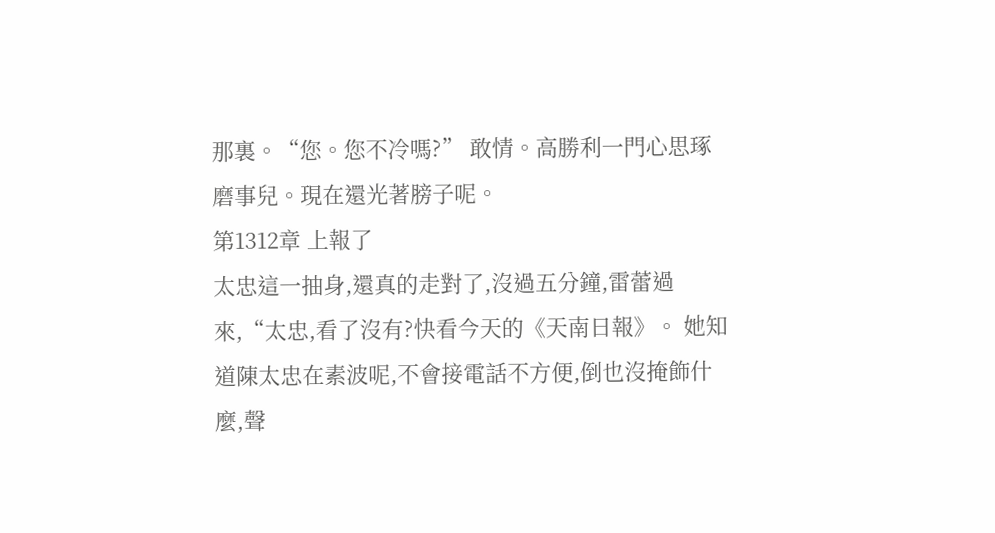那裏。“您。您不冷嗎?” 敢情。高勝利一門心思琢磨事兒。現在還光著膀子呢。
第1312章 上報了
太忠這一抽身,還真的走對了,沒過五分鐘,雷蕾過來,“太忠,看了沒有?快看今天的《天南日報》。 她知道陳太忠在素波呢,不會接電話不方便,倒也沒掩飾什麼,聲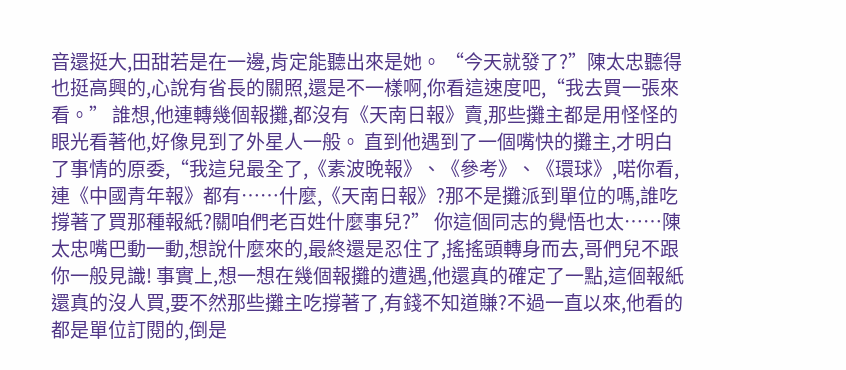音還挺大,田甜若是在一邊,肯定能聽出來是她。 “今天就發了?”陳太忠聽得也挺高興的,心說有省長的關照,還是不一樣啊,你看這速度吧,“我去買一張來看。” 誰想,他連轉幾個報攤,都沒有《天南日報》賣,那些攤主都是用怪怪的眼光看著他,好像見到了外星人一般。 直到他遇到了一個嘴快的攤主,才明白了事情的原委,“我這兒最全了,《素波晚報》、《參考》、《環球》,喏你看,連《中國青年報》都有……什麼,《天南日報》?那不是攤派到單位的嗎,誰吃撐著了買那種報紙?關咱們老百姓什麼事兒?” 你這個同志的覺悟也太……陳太忠嘴巴動一動,想說什麼來的,最終還是忍住了,搖搖頭轉身而去,哥們兒不跟你一般見識! 事實上,想一想在幾個報攤的遭遇,他還真的確定了一點,這個報紙還真的沒人買,要不然那些攤主吃撐著了,有錢不知道賺?不過一直以來,他看的都是單位訂閱的,倒是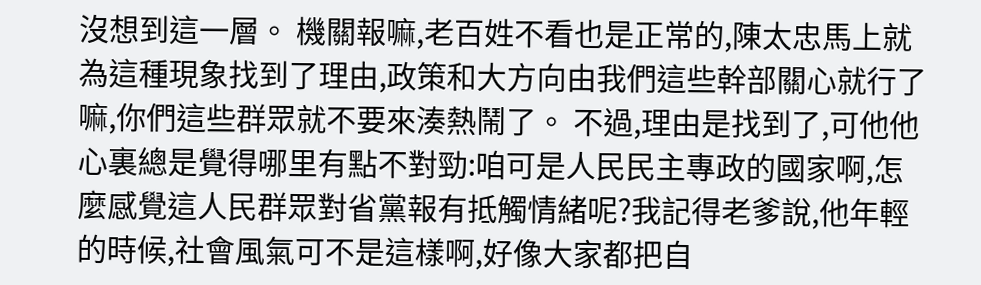沒想到這一層。 機關報嘛,老百姓不看也是正常的,陳太忠馬上就為這種現象找到了理由,政策和大方向由我們這些幹部關心就行了嘛,你們這些群眾就不要來湊熱鬧了。 不過,理由是找到了,可他他心裏總是覺得哪里有點不對勁:咱可是人民民主專政的國家啊,怎麼感覺這人民群眾對省黨報有抵觸情緒呢?我記得老爹說,他年輕的時候,社會風氣可不是這樣啊,好像大家都把自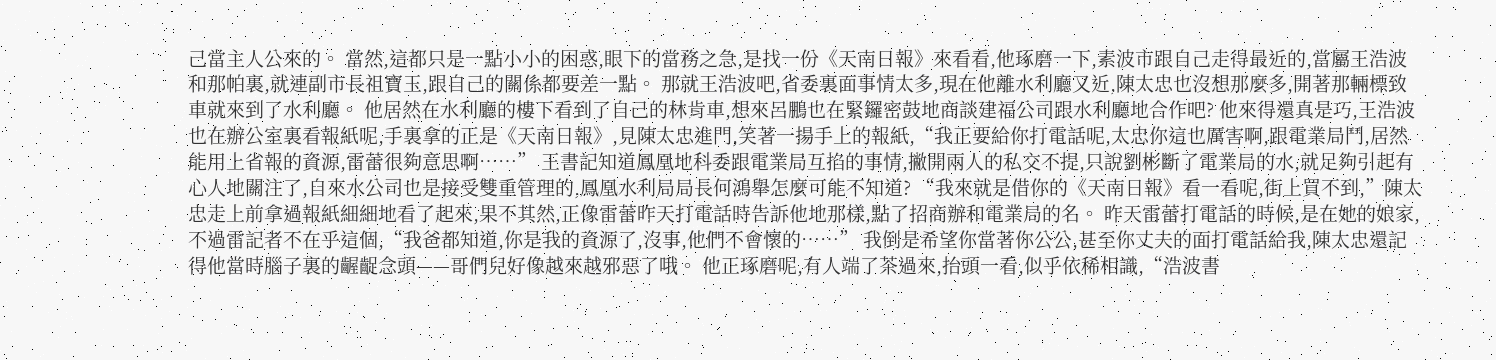己當主人公來的。 當然,這都只是一點小小的困惑,眼下的當務之急,是找一份《天南日報》來看看,他琢磨一下,素波市跟自己走得最近的,當屬王浩波和那帕裏,就連副市長祖寶玉,跟自己的關係都要差一點。 那就王浩波吧,省委裏面事情太多,現在他離水利廳又近,陳太忠也沒想那麼多,開著那輛標致車就來到了水利廳。 他居然在水利廳的樓下看到了自己的林肯車,想來呂鵬也在緊鑼密鼓地商談建福公司跟水利廳地合作吧? 他來得還真是巧,王浩波也在辦公室裏看報紙呢,手裏拿的正是《天南日報》,見陳太忠進門,笑著一揚手上的報紙,“我正要給你打電話呢,太忠你這也厲害啊,跟電業局鬥,居然能用上省報的資源,雷蕾很夠意思啊……” 王書記知道鳳凰地科委跟電業局互掐的事情,撇開兩人的私交不提,只說劉彬斷了電業局的水,就足夠引起有心人地關注了,自來水公司也是接受雙重管理的,鳳凰水利局局長何鴻舉怎麼可能不知道? “我來就是借你的《天南日報》看一看呢,街上買不到,”陳太忠走上前拿過報紙細細地看了起來,果不其然,正像雷蕾昨天打電話時告訴他地那樣,點了招商辦和電業局的名。 昨天雷蕾打電話的時候,是在她的娘家,不過雷記者不在乎這個,“我爸都知道,你是我的資源了,沒事,他們不會懷的……” 我倒是希望你當著你公公,甚至你丈夫的面打電話給我,陳太忠還記得他當時腦子裏的齷齪念頭——哥們兒好像越來越邪惡了哦。 他正琢磨呢,有人端了茶過來,抬頭一看,似乎依稀相識,“浩波書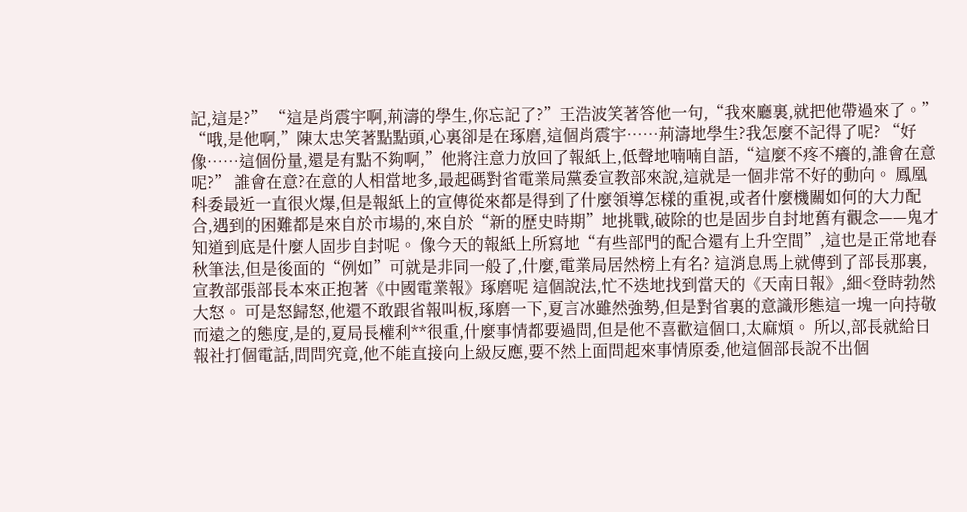記,這是?” “這是肖震宇啊,荊濤的學生,你忘記了?”王浩波笑著答他一句,“我來廳裏,就把他帶過來了。” “哦,是他啊,”陳太忠笑著點點頭,心裏卻是在琢磨,這個肖震宇……荊濤地學生?我怎麼不記得了呢? “好像……這個份量,還是有點不夠啊,”他將注意力放回了報紙上,低聲地喃喃自語,“這麼不疼不癢的,誰會在意呢?” 誰會在意?在意的人相當地多,最起碼對省電業局黨委宣教部來說,這就是一個非常不好的動向。 鳳凰科委最近一直很火爆,但是報紙上的宣傳從來都是得到了什麼領導怎樣的重視,或者什麼機關如何的大力配合,遇到的困難都是來自於市場的,來自於“新的歷史時期”地挑戰,破除的也是固步自封地舊有觀念——鬼才知道到底是什麼人固步自封呢。 像今天的報紙上所寫地“有些部門的配合還有上升空間”,這也是正常地春秋筆法,但是後面的“例如”可就是非同一般了,什麼,電業局居然榜上有名? 這消息馬上就傳到了部長那裏,宣教部張部長本來正抱著《中國電業報》琢磨呢 這個說法,忙不迭地找到當天的《天南日報》,細<登時勃然大怒。 可是怒歸怒,他還不敢跟省報叫板,琢磨一下,夏言冰雖然強勢,但是對省裏的意識形態這一塊一向持敬而遠之的態度,是的,夏局長權利**很重,什麼事情都要過問,但是他不喜歡這個口,太麻煩。 所以,部長就給日報社打個電話,問問究竟,他不能直接向上級反應,要不然上面問起來事情原委,他這個部長說不出個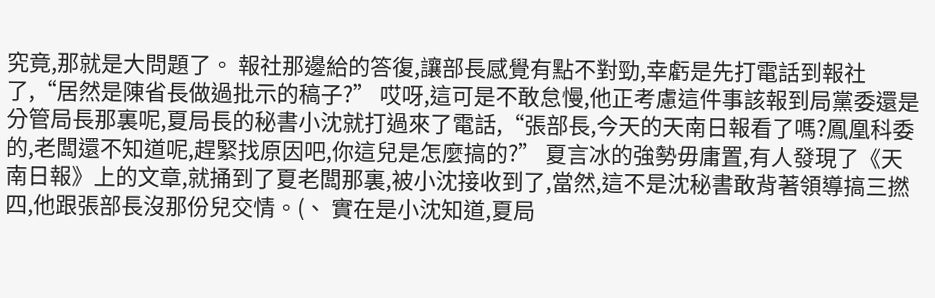究竟,那就是大問題了。 報社那邊給的答復,讓部長感覺有點不對勁,幸虧是先打電話到報社了,“居然是陳省長做過批示的稿子?” 哎呀,這可是不敢怠慢,他正考慮這件事該報到局黨委還是分管局長那裏呢,夏局長的秘書小沈就打過來了電話,“張部長,今天的天南日報看了嗎?鳳凰科委的,老闆還不知道呢,趕緊找原因吧,你這兒是怎麼搞的?” 夏言冰的強勢毋庸置,有人發現了《天南日報》上的文章,就捅到了夏老闆那裏,被小沈接收到了,當然,這不是沈秘書敢背著領導搞三撚四,他跟張部長沒那份兒交情。(、 實在是小沈知道,夏局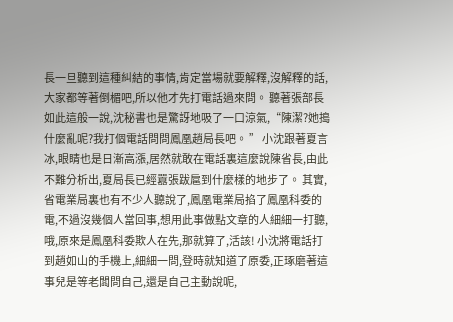長一旦聽到這種糾結的事情,肯定當場就要解釋,沒解釋的話,大家都等著倒楣吧,所以他才先打電話過來問。 聽著張部長如此這般一說,沈秘書也是驚訝地吸了一口涼氣,“陳潔?她搗什麼亂呢?我打個電話問問鳳凰趙局長吧。 ” 小沈跟著夏言冰,眼睛也是日漸高漲,居然就敢在電話裏這麼說陳省長,由此不難分析出,夏局長已經囂張跋扈到什麼樣的地步了。 其實,省電業局裏也有不少人聽說了,鳳凰電業局掐了鳳凰科委的電,不過沒幾個人當回事,想用此事做點文章的人細細一打聽,哦,原來是鳳凰科委欺人在先,那就算了,活該! 小沈將電話打到趙如山的手機上,細細一問,登時就知道了原委,正琢磨著這事兒是等老闆問自己,還是自己主動說呢,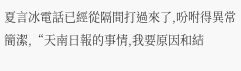夏言冰電話已經從隔間打過來了,吩咐得異常簡潔,“天南日報的事情,我要原因和結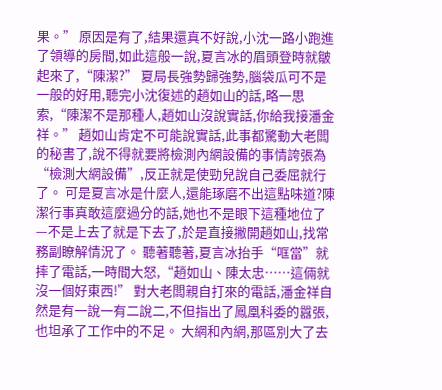果。” 原因是有了,結果還真不好說,小沈一路小跑進了領導的房間,如此這般一說,夏言冰的眉頭登時就皺起來了,“陳潔?” 夏局長強勢歸強勢,腦袋瓜可不是一般的好用,聽完小沈復述的趙如山的話,略一思索,“陳潔不是那種人,趙如山沒說實話,你給我接潘金祥。” 趙如山肯定不可能說實話,此事都驚動大老闆的秘書了,說不得就要將檢測內網設備的事情誇張為“檢測大網設備”,反正就是使勁兒說自己委屈就行了。 可是夏言冰是什麼人,還能琢磨不出這點味道?陳潔行事真敢這麼過分的話,她也不是眼下這種地位了—不是上去了就是下去了,於是直接撇開趙如山,找常務副瞭解情況了。 聽著聽著,夏言冰抬手“哐當”就摔了電話,一時間大怒,“趙如山、陳太忠……這倆就沒一個好東西!” 對大老闆親自打來的電話,潘金祥自然是有一說一有二說二,不但指出了鳳凰科委的囂張,也坦承了工作中的不足。 大網和內網,那區別大了去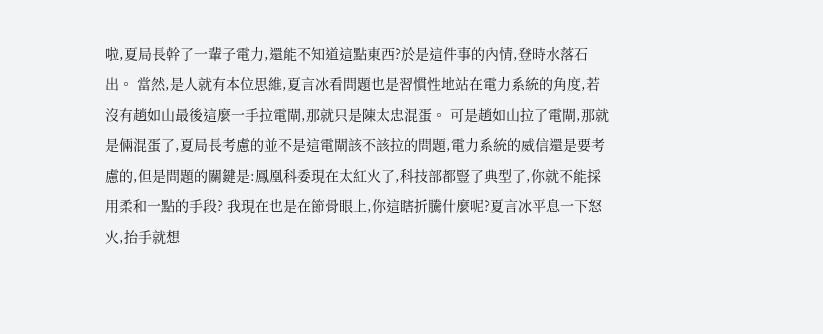啦,夏局長幹了一輩子電力,還能不知道這點東西?於是這件事的內情,登時水落石出。 當然,是人就有本位思維,夏言冰看問題也是習慣性地站在電力系統的角度,若沒有趙如山最後這麼一手拉電閘,那就只是陳太忠混蛋。 可是趙如山拉了電閘,那就是倆混蛋了,夏局長考慮的並不是這電閘該不該拉的問題,電力系統的威信還是要考慮的,但是問題的關鍵是:鳳凰科委現在太紅火了,科技部都豎了典型了,你就不能採用柔和一點的手段? 我現在也是在節骨眼上,你這瞎折騰什麼呢?夏言冰平息一下怒火,抬手就想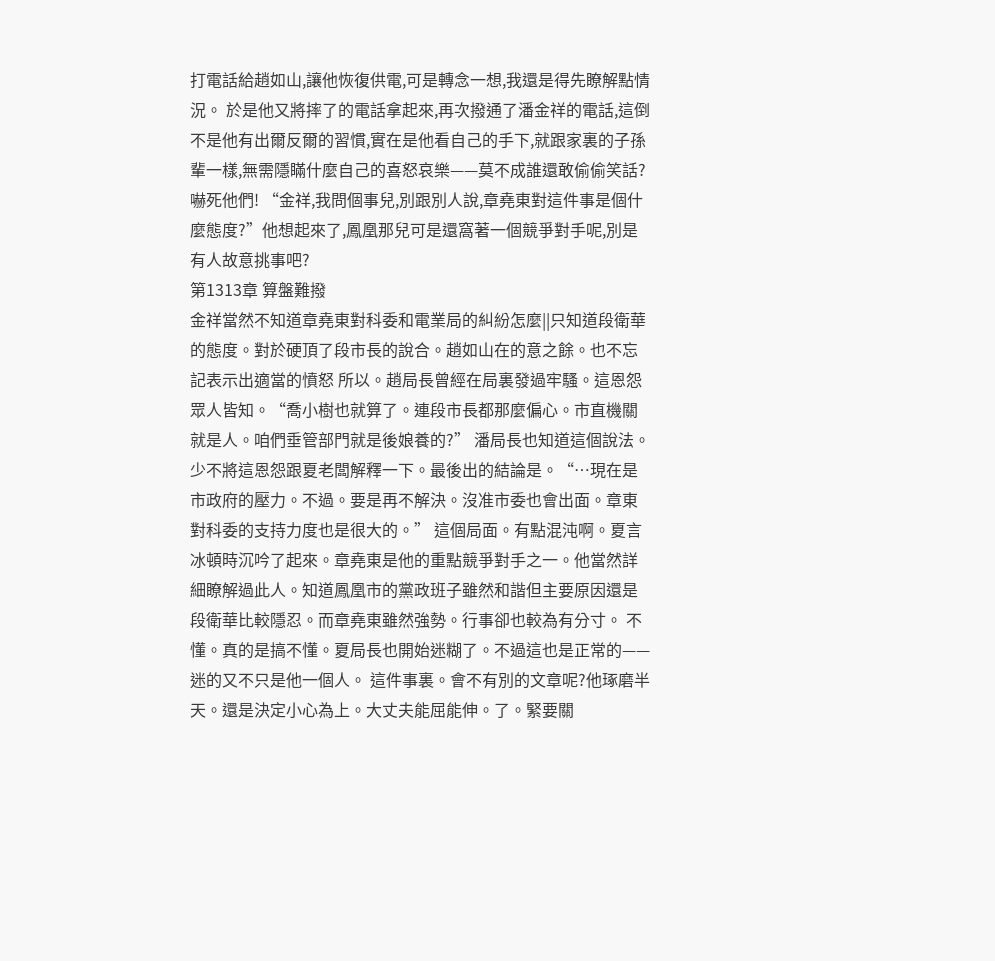打電話給趙如山,讓他恢復供電,可是轉念一想,我還是得先瞭解點情況。 於是他又將摔了的電話拿起來,再次撥通了潘金祥的電話,這倒不是他有出爾反爾的習慣,實在是他看自己的手下,就跟家裏的子孫輩一樣,無需隱瞞什麼自己的喜怒哀樂——莫不成誰還敢偷偷笑話?嚇死他們! “金祥,我問個事兒,別跟別人說,章堯東對這件事是個什麼態度?”他想起來了,鳳凰那兒可是還窩著一個競爭對手呢,別是有人故意挑事吧?
第1313章 算盤難撥
金祥當然不知道章堯東對科委和電業局的糾紛怎麼||只知道段衛華的態度。對於硬頂了段市長的說合。趙如山在的意之餘。也不忘記表示出適當的憤怒 所以。趙局長曾經在局裏發過牢騷。這恩怨眾人皆知。“喬小樹也就算了。連段市長都那麼偏心。市直機關就是人。咱們垂管部門就是後娘養的?” 潘局長也知道這個說法。少不將這恩怨跟夏老闆解釋一下。最後出的結論是。“…現在是市政府的壓力。不過。要是再不解決。沒准市委也會出面。章東對科委的支持力度也是很大的。” 這個局面。有點混沌啊。夏言冰頓時沉吟了起來。章堯東是他的重點競爭對手之一。他當然詳細瞭解過此人。知道鳳凰市的黨政班子雖然和諧但主要原因還是段衛華比較隱忍。而章堯東雖然強勢。行事卻也較為有分寸。 不懂。真的是搞不懂。夏局長也開始迷糊了。不過這也是正常的——迷的又不只是他一個人。 這件事裏。會不有別的文章呢?他琢磨半天。還是決定小心為上。大丈夫能屈能伸。了。緊要關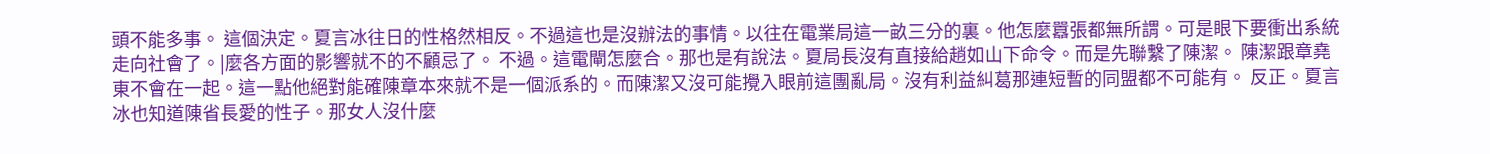頭不能多事。 這個決定。夏言冰往日的性格然相反。不過這也是沒辦法的事情。以往在電業局這一畝三分的裏。他怎麼囂張都無所謂。可是眼下要衝出系統走向社會了。|麼各方面的影響就不的不顧忌了。 不過。這電閘怎麼合。那也是有說法。夏局長沒有直接給趙如山下命令。而是先聯繫了陳潔。 陳潔跟章堯東不會在一起。這一點他絕對能確陳章本來就不是一個派系的。而陳潔又沒可能攪入眼前這團亂局。沒有利益糾葛那連短暫的同盟都不可能有。 反正。夏言冰也知道陳省長愛的性子。那女人沒什麼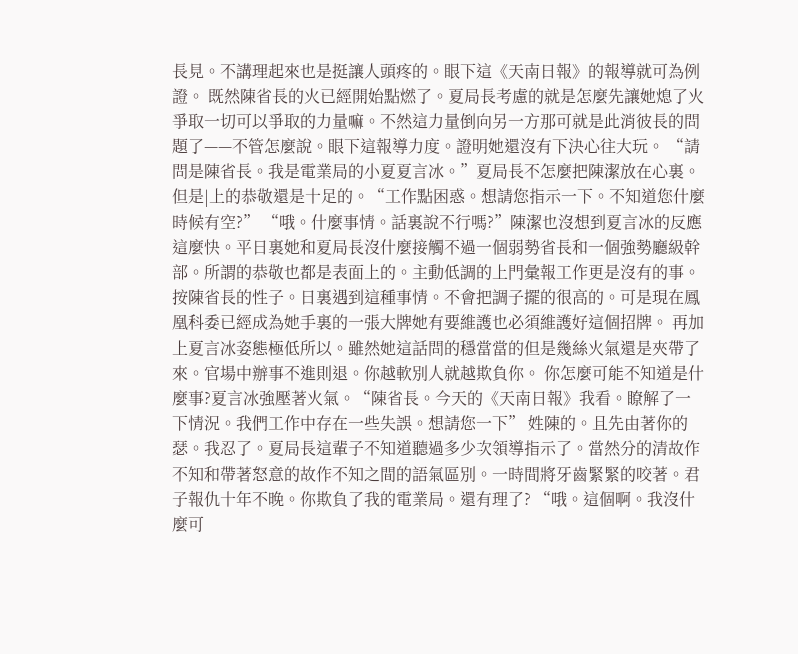長見。不講理起來也是挺讓人頭疼的。眼下這《天南日報》的報導就可為例證。 既然陳省長的火已經開始點燃了。夏局長考慮的就是怎麼先讓她熄了火爭取一切可以爭取的力量嘛。不然這力量倒向另一方那可就是此消彼長的問題了——不管怎麼說。眼下這報導力度。證明她還沒有下決心往大玩。 “請問是陳省長。我是電業局的小夏夏言冰。”夏局長不怎麼把陳潔放在心裏。但是|上的恭敬還是十足的。“工作點困惑。想請您指示一下。不知道您什麼時候有空?” “哦。什麼事情。話裏說不行嗎?”陳潔也沒想到夏言冰的反應這麼快。平日裏她和夏局長沒什麼接觸不過一個弱勢省長和一個強勢廳級幹部。所謂的恭敬也都是表面上的。主動低調的上門彙報工作更是沒有的事。 按陳省長的性子。日裏遇到這種事情。不會把調子擺的很高的。可是現在鳳凰科委已經成為她手裏的一張大牌她有要維護也必須維護好這個招牌。 再加上夏言冰姿態極低所以。雖然她這話問的穩當當的但是幾絲火氣還是夾帶了來。官場中辦事不進則退。你越軟別人就越欺負你。 你怎麼可能不知道是什麼事?夏言冰強壓著火氣。“陳省長。今天的《天南日報》我看。瞭解了一下情況。我們工作中存在一些失誤。想請您一下” 姓陳的。且先由著你的瑟。我忍了。夏局長這輩子不知道聽過多少次領導指示了。當然分的清故作不知和帶著怒意的故作不知之間的語氣區別。一時間將牙齒緊緊的咬著。君子報仇十年不晚。你欺負了我的電業局。還有理了? “哦。這個啊。我沒什麼可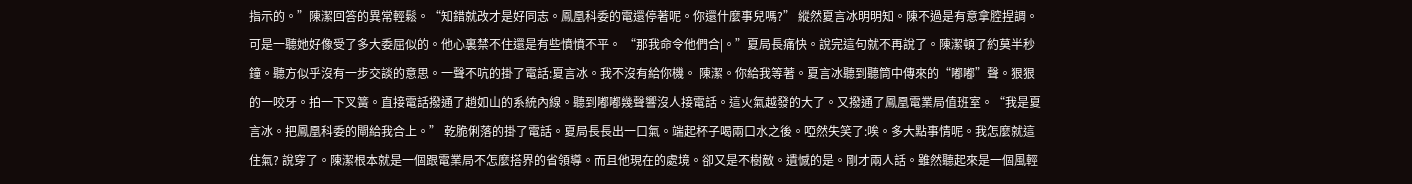指示的。”陳潔回答的異常輕鬆。“知錯就改才是好同志。鳳凰科委的電還停著呢。你還什麼事兒嗎?” 縱然夏言冰明明知。陳不過是有意拿腔捏調。可是一聽她好像受了多大委屈似的。他心裏禁不住還是有些憤憤不平。 “那我命令他們合|。”夏局長痛快。說完這句就不再說了。陳潔頓了約莫半秒鐘。聽方似乎沒有一步交談的意思。一聲不吭的掛了電話:夏言冰。我不沒有給你機。 陳潔。你給我等著。夏言冰聽到聽筒中傳來的“嘟嘟”聲。狠狠的一咬牙。拍一下叉簧。直接電話撥通了趙如山的系統內線。聽到嘟嘟幾聲響沒人接電話。這火氣越發的大了。又撥通了鳳凰電業局值班室。“我是夏言冰。把鳳凰科委的閘給我合上。” 乾脆俐落的掛了電話。夏局長長出一口氣。端起杯子喝兩口水之後。啞然失笑了:唉。多大點事情呢。我怎麼就這 住氣? 說穿了。陳潔根本就是一個跟電業局不怎麼搭界的省領導。而且他現在的處境。卻又是不樹敵。遺憾的是。剛才兩人話。雖然聽起來是一個風輕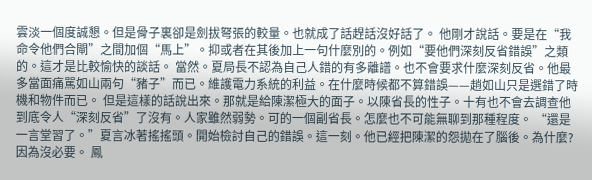雲淡一個度誠懇。但是骨子裏卻是劍拔弩張的較量。也就成了話趕話沒好話了。 他剛才說話。要是在“我命令他們合閘”之間加個“馬上”。抑或者在其後加上一句什麼別的。例如“要他們深刻反省錯誤”之類的。這才是比較愉快的談話。 當然。夏局長不認為自己人錯的有多離譜。也不會要求什麼深刻反省。他最多當面痛駡如山兩句“豬子”而已。維護電力系統的利益。在什麼時候都不算錯誤——趙如山只是選錯了時機和物件而已。 但是這樣的話說出來。那就是給陳潔極大的面子。以陳省長的性子。十有也不會去調查他到底令人“深刻反省”了沒有。人家雖然弱勢。可的一個副省長。怎麼也不可能無聊到那種程度。 “還是一言堂習了。”夏言冰著搖搖頭。開始檢討自己的錯誤。這一刻。他已經把陳潔的怨拋在了腦後。為什麼?因為沒必要。 鳳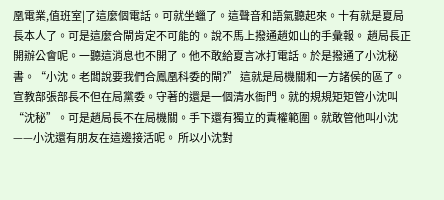凰電業,值班室|了這麼個電話。可就坐蠟了。這聲音和語氣聽起來。十有就是夏局長本人了。可是這麼合閘肯定不可能的。說不馬上撥通趙如山的手彙報。 趙局長正開辦公會呢。一聽這消息也不開了。他不敢給夏言冰打電話。於是撥通了小沈秘書。“小沈。老闆說要我們合鳳凰科委的閘?” 這就是局機關和一方諸侯的區了。宣教部張部長不但在局黨委。守著的還是一個清水衙門。就的規規矩矩管小沈叫“沈秘”。可是趙局長不在局機關。手下還有獨立的責權範圍。就敢管他叫小沈——小沈還有朋友在這邊接活呢。 所以小沈對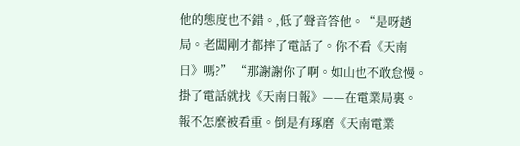他的態度也不錯。,低了聲音答他。“是呀趙局。老闆剛才都摔了電話了。你不看《天南日》嗎?” “那謝謝你了啊。如山也不敢怠慢。掛了電話就找《天南日報》——在電業局裏。報不怎麼被看重。倒是有琢磨《天南電業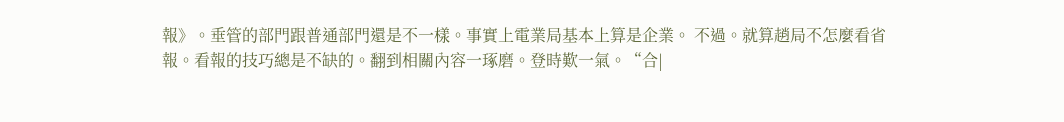報》。垂管的部門跟普通部門還是不一樣。事實上電業局基本上算是企業。 不過。就算趙局不怎麼看省報。看報的技巧總是不缺的。翻到相關內容一琢磨。登時歎一氣。“合|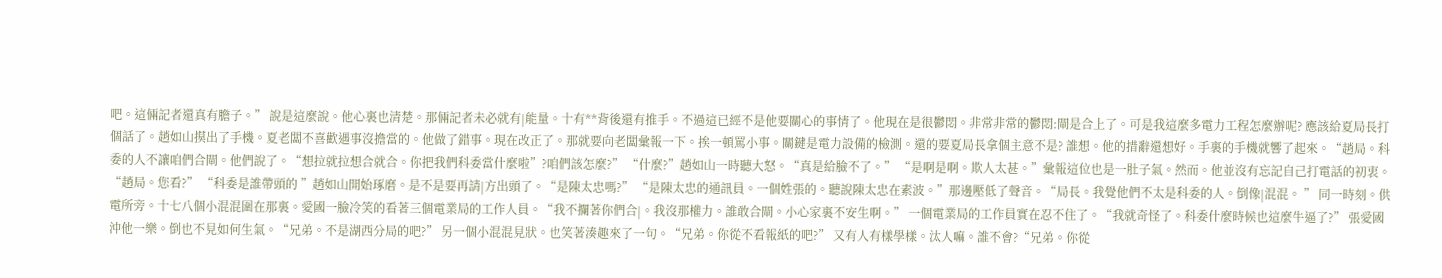吧。這倆記者還真有膽子。” 說是這麼說。他心裏也清楚。那倆記者未必就有|能量。十有**背後還有推手。不過這已經不是他要關心的事情了。他現在是很鬱悶。非常非常的鬱悶:閘是合上了。可是我這麼多電力工程怎麼辦呢? 應該給夏局長打個話了。趙如山摸出了手機。夏老闆不喜歡遇事沒擔當的。他做了錯事。現在改正了。那就要向老闆彙報一下。挨一頓罵小事。關鍵是電力設備的檢測。還的要夏局長拿個主意不是? 誰想。他的措辭還想好。手裏的手機就響了起來。“趙局。科委的人不讓咱們合閘。他們說了。“想拉就拉想合就合。你把我們科委當什麼啦”?咱們該怎麼?” “什麼?”趙如山一時聽大怒。“真是給臉不了。” “是啊是啊。欺人太甚。”彙報這位也是一肚子氣。然而。他並沒有忘記自己打電話的初衷。“趙局。您看?” “科委是誰帶頭的 ”趙如山開始琢磨。是不是要再請|方出頭了。“是陳太忠嗎?” “是陳太忠的通訊員。一個姓張的。聽說陳太忠在素波。”那邊壓低了聲音。“局長。我覺他們不太是科委的人。倒像|混混。 ” 同一時刻。供電所旁。十七八個小混混圍在那裏。愛國一臉冷笑的看著三個電業局的工作人員。“我不攔著你們合|。我沒那權力。誰敢合閘。小心家裏不安生啊。” 一個電業局的工作員實在忍不住了。“我就奇怪了。科委什麼時候也這麼牛逼了?” 張愛國沖他一樂。倒也不見如何生氣。“兄弟。不是湖西分局的吧?” 另一個小混混見狀。也笑著湊趣來了一句。“兄弟。你從不看報紙的吧?” 又有人有樣學樣。汰人嘛。誰不會?“兄弟。你從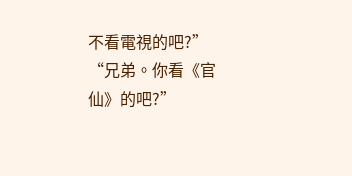不看電視的吧?” “兄弟。你看《官仙》的吧?”